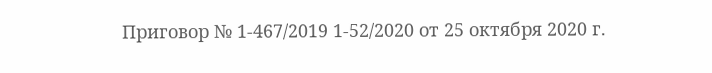Приговор № 1-467/2019 1-52/2020 от 25 октября 2020 г.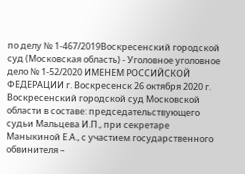по делу № 1-467/2019Воскресенский городской суд (Московская область) - Уголовное уголовное дело № 1-52/2020 ИМЕНЕМ РОССИЙСКОЙ ФЕДЕРАЦИИ г. Воскресенск 26 октября 2020 г. Воскресенский городской суд Московской области в составе: председательствующего судьи Мальцева И.П., при секретаре Маныкиной Е.А., с участием государственного обвинителя –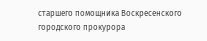старшего помощника Воскресенского городского прокурора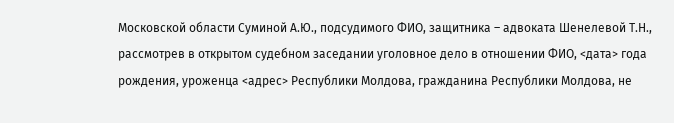Московской области Суминой А.Ю., подсудимого ФИО, защитника – адвоката Шенелевой Т.Н., рассмотрев в открытом судебном заседании уголовное дело в отношении ФИО, <дата> года рождения, уроженца <адрес> Республики Молдова, гражданина Республики Молдова, не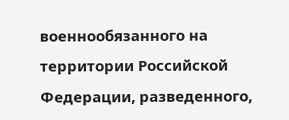военнообязанного на территории Российской Федерации, разведенного,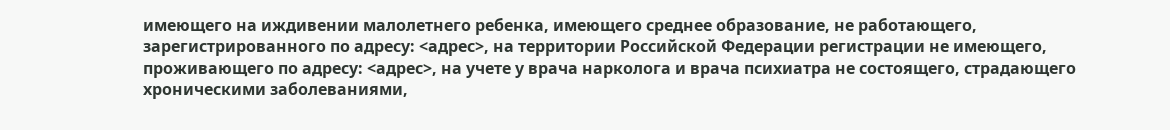имеющего на иждивении малолетнего ребенка, имеющего среднее образование, не работающего, зарегистрированного по адресу: <адрес>, на территории Российской Федерации регистрации не имеющего, проживающего по адресу: <адрес>, на учете у врача нарколога и врача психиатра не состоящего, страдающего хроническими заболеваниями,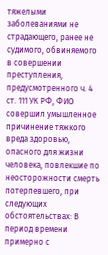тяжелыми заболеваниями не страдающего, ранее не судимого, обвиняемого в совершении преступления, предусмотренного ч. 4 ст. 111 УК РФ, ФИО совершил умышленное причинение тяжкого вреда здоровью, опасного для жизни человека, повлекшие по неосторожности смерть потерпевшего, при следующих обстоятельствах: В период времени примерно с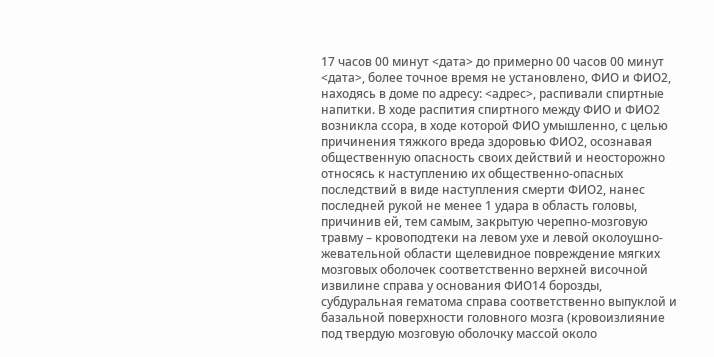17 часов 00 минут <дата> до примерно 00 часов 00 минут <дата>, более точное время не установлено, ФИО и ФИО2, находясь в доме по адресу: <адрес>, распивали спиртные напитки. В ходе распития спиртного между ФИО и ФИО2 возникла ссора, в ходе которой ФИО умышленно, с целью причинения тяжкого вреда здоровью ФИО2, осознавая общественную опасность своих действий и неосторожно относясь к наступлению их общественно-опасных последствий в виде наступления смерти ФИО2, нанес последней рукой не менее 1 удара в область головы, причинив ей, тем самым, закрытую черепно-мозговую травму – кровоподтеки на левом ухе и левой околоушно-жевательной области щелевидное повреждение мягких мозговых оболочек соответственно верхней височной извилине справа у основания ФИО14 борозды, субдуральная гематома справа соответственно выпуклой и базальной поверхности головного мозга (кровоизлияние под твердую мозговую оболочку массой около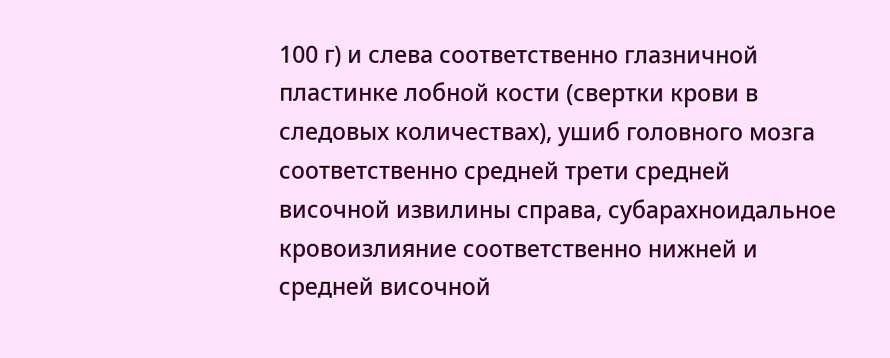100 г) и слева соответственно глазничной пластинке лобной кости (свертки крови в следовых количествах), ушиб головного мозга соответственно средней трети средней височной извилины справа, субарахноидальное кровоизлияние соответственно нижней и средней височной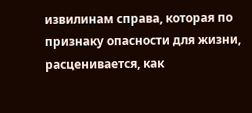извилинам справа, которая по признаку опасности для жизни, расценивается, как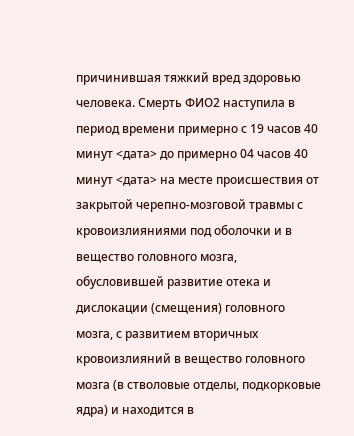причинившая тяжкий вред здоровью человека. Смерть ФИО2 наступила в период времени примерно с 19 часов 40 минут <дата> до примерно 04 часов 40 минут <дата> на месте происшествия от закрытой черепно-мозговой травмы с кровоизлияниями под оболочки и в вещество головного мозга, обусловившей развитие отека и дислокации (смещения) головного мозга, с развитием вторичных кровоизлияний в вещество головного мозга (в стволовые отделы, подкорковые ядра) и находится в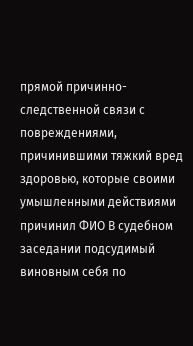прямой причинно-следственной связи с повреждениями, причинившими тяжкий вред здоровью, которые своими умышленными действиями причинил ФИО В судебном заседании подсудимый виновным себя по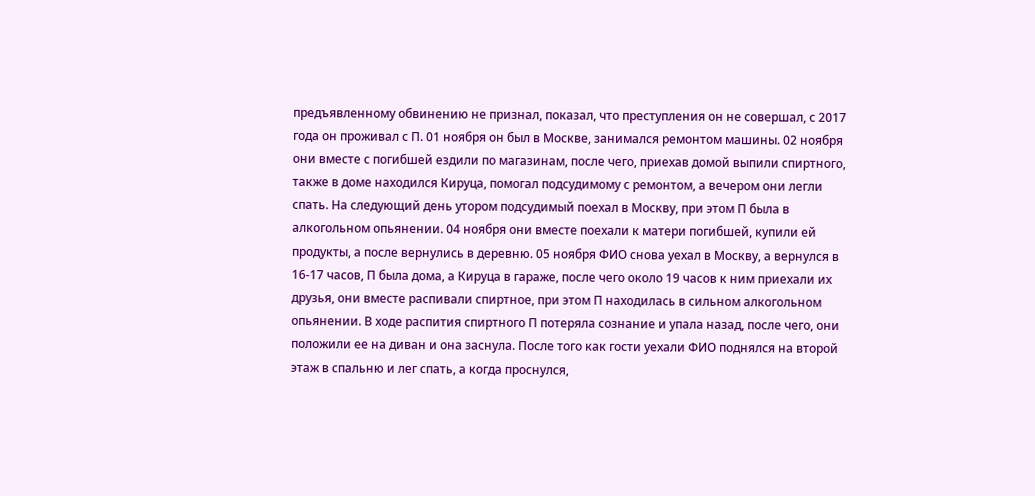предъявленному обвинению не признал, показал, что преступления он не совершал, с 2017 года он проживал с П. 01 ноября он был в Москве, занимался ремонтом машины. 02 ноября они вместе с погибшей ездили по магазинам, после чего, приехав домой выпили спиртного, также в доме находился Кируца, помогал подсудимому с ремонтом, а вечером они легли спать. На следующий день утором подсудимый поехал в Москву, при этом П была в алкогольном опьянении. 04 ноября они вместе поехали к матери погибшей, купили ей продукты, а после вернулись в деревню. 05 ноября ФИО снова уехал в Москву, а вернулся в 16-17 часов, П была дома, а Кируца в гараже, после чего около 19 часов к ним приехали их друзья, они вместе распивали спиртное, при этом П находилась в сильном алкогольном опьянении. В ходе распития спиртного П потеряла сознание и упала назад, после чего, они положили ее на диван и она заснула. После того как гости уехали ФИО поднялся на второй этаж в спальню и лег спать, а когда проснулся,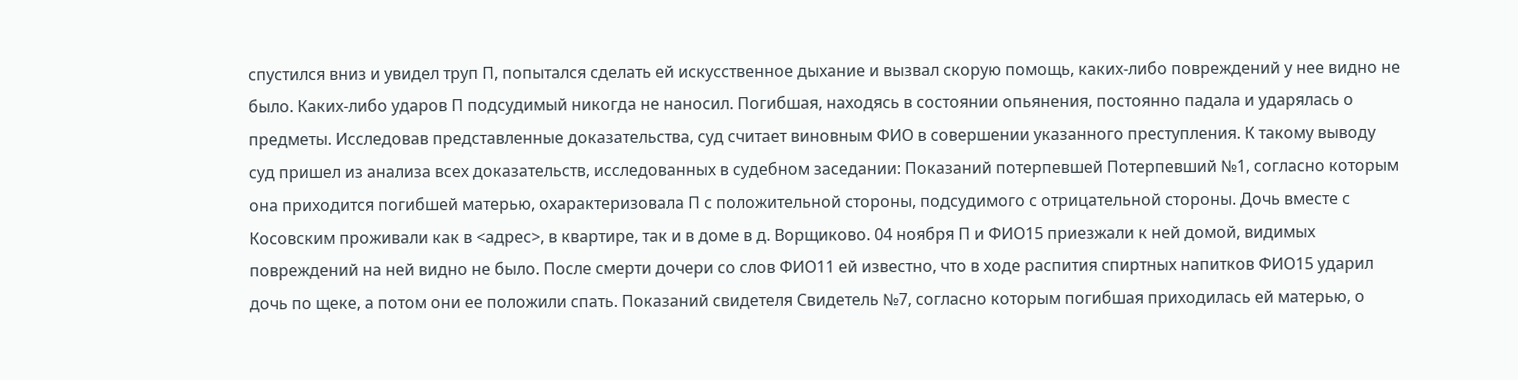спустился вниз и увидел труп П, попытался сделать ей искусственное дыхание и вызвал скорую помощь, каких-либо повреждений у нее видно не было. Каких-либо ударов П подсудимый никогда не наносил. Погибшая, находясь в состоянии опьянения, постоянно падала и ударялась о предметы. Исследовав представленные доказательства, суд считает виновным ФИО в совершении указанного преступления. К такому выводу суд пришел из анализа всех доказательств, исследованных в судебном заседании: Показаний потерпевшей Потерпевший №1, согласно которым она приходится погибшей матерью, охарактеризовала П с положительной стороны, подсудимого с отрицательной стороны. Дочь вместе с Косовским проживали как в <адрес>, в квартире, так и в доме в д. Ворщиково. 04 ноября П и ФИО15 приезжали к ней домой, видимых повреждений на ней видно не было. После смерти дочери со слов ФИО11 ей известно, что в ходе распития спиртных напитков ФИО15 ударил дочь по щеке, а потом они ее положили спать. Показаний свидетеля Свидетель №7, согласно которым погибшая приходилась ей матерью, о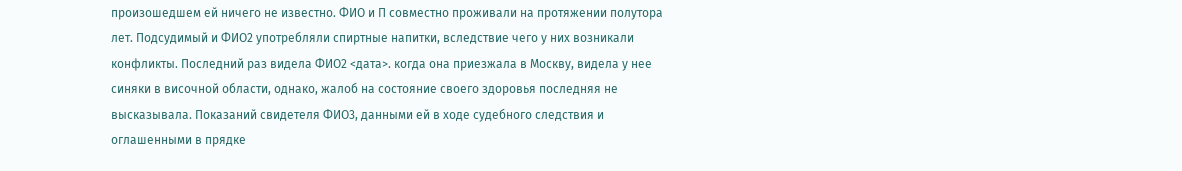произошедшем ей ничего не известно. ФИО и П совместно проживали на протяжении полутора лет. Подсудимый и ФИО2 употребляли спиртные напитки, вследствие чего у них возникали конфликты. Последний раз видела ФИО2 <дата>. когда она приезжала в Москву, видела у нее синяки в височной области, однако, жалоб на состояние своего здоровья последняя не высказывала. Показаний свидетеля ФИО3, данными ей в ходе судебного следствия и оглашенными в прядке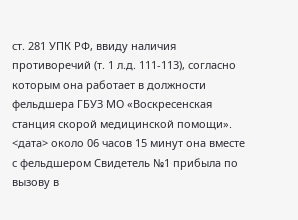ст. 281 УПК РФ, ввиду наличия противоречий (т. 1 л.д. 111-113), согласно которым она работает в должности фельдшера ГБУЗ МО «Воскресенская станция скорой медицинской помощи». <дата> около 06 часов 15 минут она вместе с фельдшером Свидетель №1 прибыла по вызову в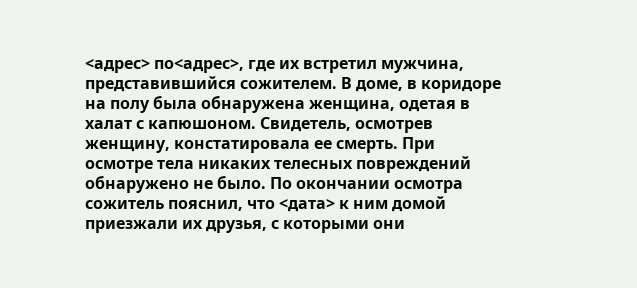<адрес> по<адрес>, где их встретил мужчина, представившийся сожителем. В доме, в коридоре на полу была обнаружена женщина, одетая в халат с капюшоном. Свидетель, осмотрев женщину, констатировала ее смерть. При осмотре тела никаких телесных повреждений обнаружено не было. По окончании осмотра сожитель пояснил, что <дата> к ним домой приезжали их друзья, с которыми они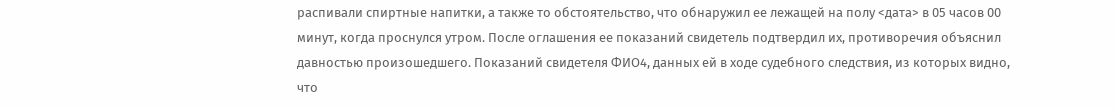распивали спиртные напитки, а также то обстоятельство, что обнаружил ее лежащей на полу <дата> в 05 часов 00 минут, когда проснулся утром. После оглашения ее показаний свидетель подтвердил их, противоречия объяснил давностью произошедшего. Показаний свидетеля ФИО4, данных ей в ходе судебного следствия, из которых видно, что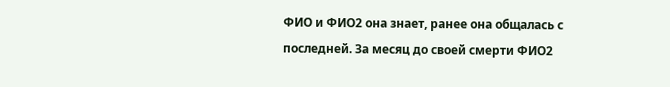ФИО и ФИО2 она знает, ранее она общалась с последней. За месяц до своей смерти ФИО2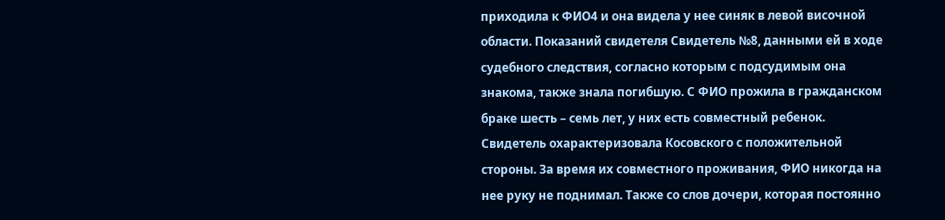приходила к ФИО4 и она видела у нее синяк в левой височной области. Показаний свидетеля Свидетель №8, данными ей в ходе судебного следствия, согласно которым с подсудимым она знакома, также знала погибшую. С ФИО прожила в гражданском браке шесть – семь лет, у них есть совместный ребенок. Свидетель охарактеризовала Косовского с положительной стороны. За время их совместного проживания, ФИО никогда на нее руку не поднимал. Также со слов дочери, которая постоянно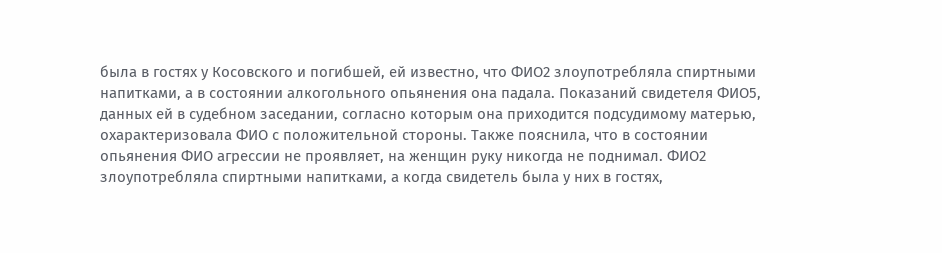была в гостях у Косовского и погибшей, ей известно, что ФИО2 злоупотребляла спиртными напитками, а в состоянии алкогольного опьянения она падала. Показаний свидетеля ФИО5, данных ей в судебном заседании, согласно которым она приходится подсудимому матерью, охарактеризовала ФИО с положительной стороны. Также пояснила, что в состоянии опьянения ФИО агрессии не проявляет, на женщин руку никогда не поднимал. ФИО2 злоупотребляла спиртными напитками, а когда свидетель была у них в гостях,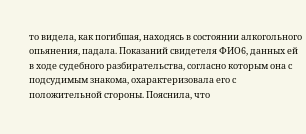то видела, как погибшая, находясь в состоянии алкогольного опьянения, падала. Показаний свидетеля ФИО6, данных ей в ходе судебного разбирательства, согласно которым она с подсудимым знакома, охарактеризовала его с положительной стороны. Пояснила, что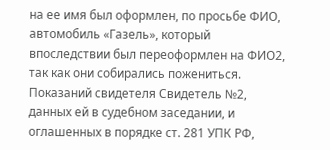на ее имя был оформлен, по просьбе ФИО, автомобиль «Газель», который впоследствии был переоформлен на ФИО2, так как они собирались пожениться. Показаний свидетеля Свидетель №2, данных ей в судебном заседании, и оглашенных в порядке ст. 281 УПК РФ,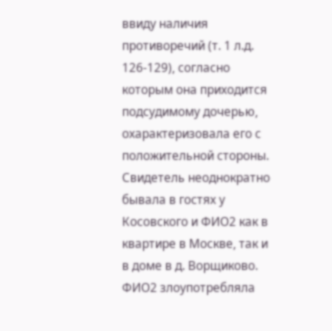ввиду наличия противоречий (т. 1 л.д. 126-129), согласно которым она приходится подсудимому дочерью, охарактеризовала его с положительной стороны. Свидетель неоднократно бывала в гостях у Косовского и ФИО2 как в квартире в Москве, так и в доме в д. Ворщиково. ФИО2 злоупотребляла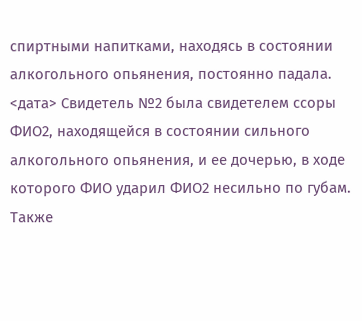спиртными напитками, находясь в состоянии алкогольного опьянения, постоянно падала. <дата> Свидетель №2 была свидетелем ссоры ФИО2, находящейся в состоянии сильного алкогольного опьянения, и ее дочерью, в ходе которого ФИО ударил ФИО2 несильно по губам. Также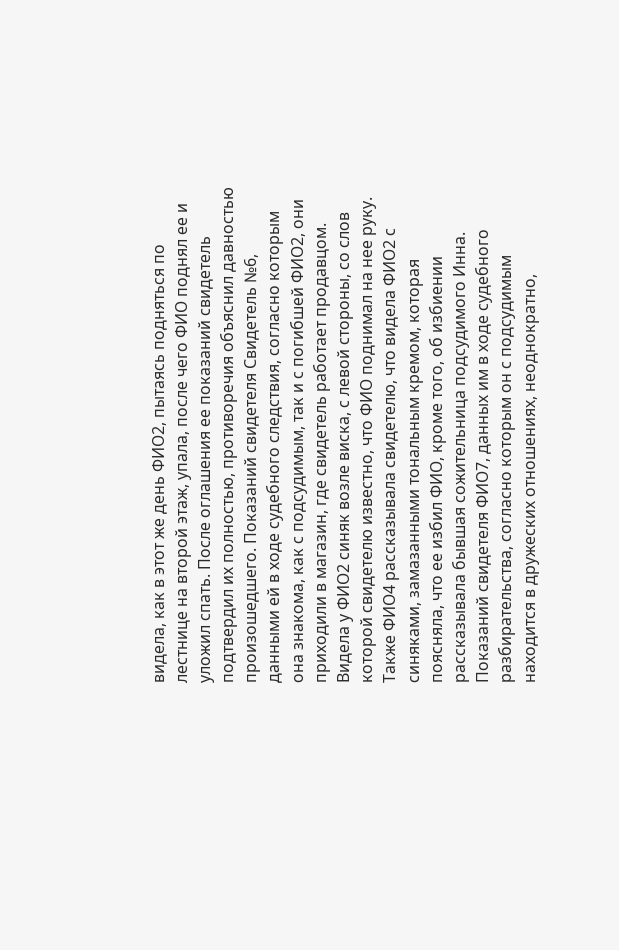видела, как в этот же день ФИО2, пытаясь подняться по лестнице на второй этаж, упала, после чего ФИО поднял ее и уложил спать. После оглашения ее показаний свидетель подтвердил их полностью, противоречия объяснил давностью произошедшего. Показаний свидетеля Свидетель №6, данными ей в ходе судебного следствия, согласно которым она знакома, как с подсудимым, так и с погибшей ФИО2, они приходили в магазин, где свидетель работает продавцом. Видела у ФИО2 синяк возле виска, с левой стороны, со слов которой свидетелю известно, что ФИО поднимал на нее руку. Также ФИО4 рассказывала свидетелю, что видела ФИО2 с синяками, замазанными тональным кремом, которая поясняла, что ее избил ФИО, кроме того, об избиении рассказывала бывшая сожительница подсудимого Инна. Показаний свидетеля ФИО7, данных им в ходе судебного разбирательства, согласно которым он с подсудимым находится в дружеских отношениях, неоднократно,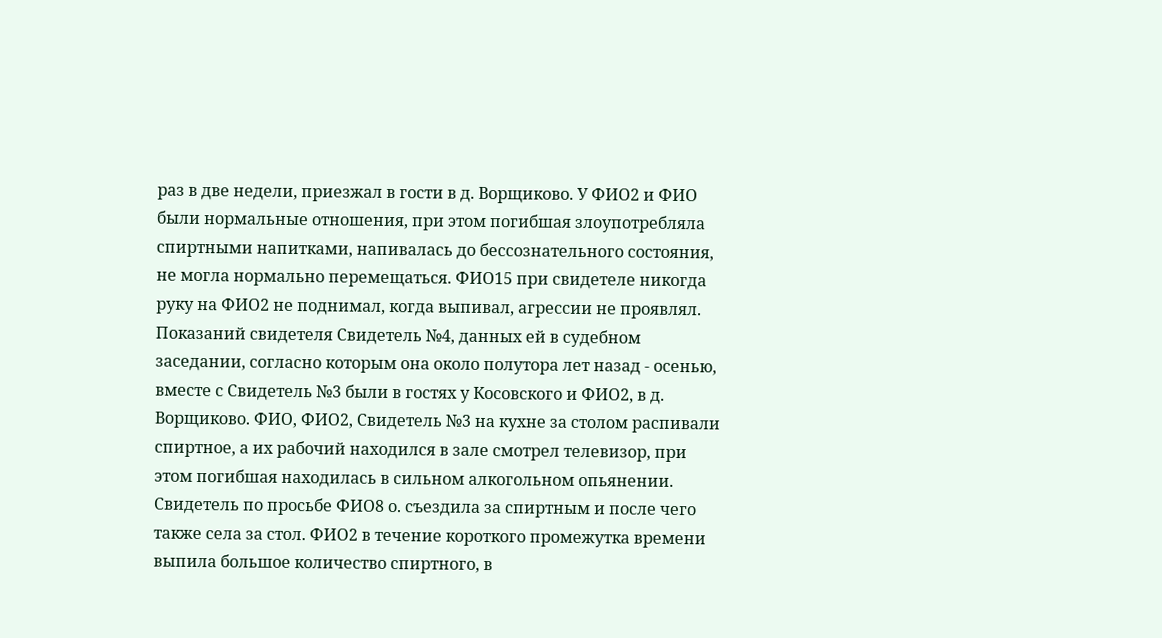раз в две недели, приезжал в гости в д. Ворщиково. У ФИО2 и ФИО были нормальные отношения, при этом погибшая злоупотребляла спиртными напитками, напивалась до бессознательного состояния, не могла нормально перемещаться. ФИО15 при свидетеле никогда руку на ФИО2 не поднимал, когда выпивал, агрессии не проявлял. Показаний свидетеля Свидетель №4, данных ей в судебном заседании, согласно которым она около полутора лет назад - осенью, вместе с Свидетель №3 были в гостях у Косовского и ФИО2, в д. Ворщиково. ФИО, ФИО2, Свидетель №3 на кухне за столом распивали спиртное, а их рабочий находился в зале смотрел телевизор, при этом погибшая находилась в сильном алкогольном опьянении. Свидетель по просьбе ФИО8 о. съездила за спиртным и после чего также села за стол. ФИО2 в течение короткого промежутка времени выпила большое количество спиртного, в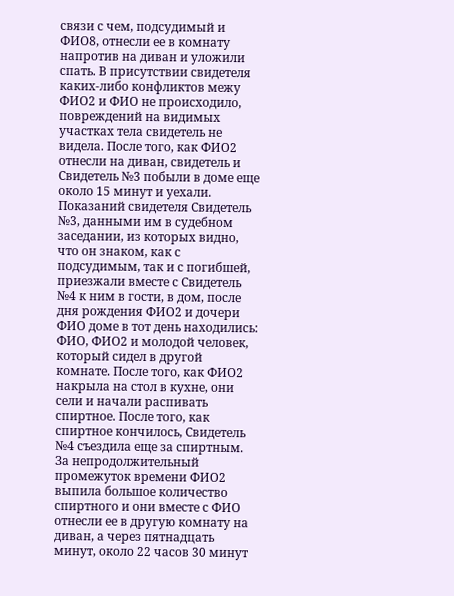связи с чем, подсудимый и ФИО8, отнесли ее в комнату напротив на диван и уложили спать. В присутствии свидетеля каких-либо конфликтов межу ФИО2 и ФИО не происходило, повреждений на видимых участках тела свидетель не видела. После того, как ФИО2 отнесли на диван, свидетель и Свидетель №3 побыли в доме еще около 15 минут и уехали. Показаний свидетеля Свидетель №3, данными им в судебном заседании, из которых видно, что он знаком, как с подсудимым, так и с погибшей, приезжали вместе с Свидетель №4 к ним в гости, в дом, после дня рождения ФИО2 и дочери ФИО доме в тот день находились: ФИО, ФИО2 и молодой человек, который сидел в другой комнате. После того, как ФИО2 накрыла на стол в кухне, они сели и начали распивать спиртное. После того, как спиртное кончилось, Свидетель №4 съездила еще за спиртным. За непродолжительный промежуток времени ФИО2 выпила большое количество спиртного и они вместе с ФИО отнесли ее в другую комнату на диван, а через пятнадцать минут, около 22 часов 30 минут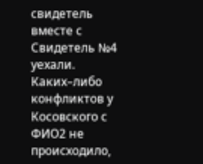свидетель вместе с Свидетель №4 уехали. Каких–либо конфликтов у Косовского с ФИО2 не происходило,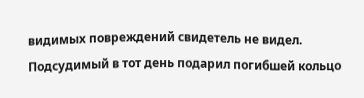видимых повреждений свидетель не видел. Подсудимый в тот день подарил погибшей кольцо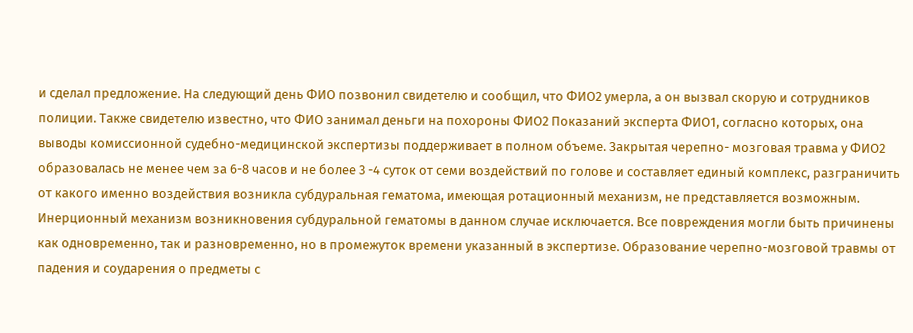и сделал предложение. На следующий день ФИО позвонил свидетелю и сообщил, что ФИО2 умерла, а он вызвал скорую и сотрудников полиции. Также свидетелю известно, что ФИО занимал деньги на похороны ФИО2 Показаний эксперта ФИО1, согласно которых, она выводы комиссионной судебно-медицинской экспертизы поддерживает в полном объеме. Закрытая черепно- мозговая травма у ФИО2 образовалась не менее чем за 6-8 часов и не более 3 -4 суток от семи воздействий по голове и составляет единый комплекс, разграничить от какого именно воздействия возникла субдуральная гематома, имеющая ротационный механизм, не представляется возможным. Инерционный механизм возникновения субдуральной гематомы в данном случае исключается. Все повреждения могли быть причинены как одновременно, так и разновременно, но в промежуток времени указанный в экспертизе. Образование черепно-мозговой травмы от падения и соударения о предметы с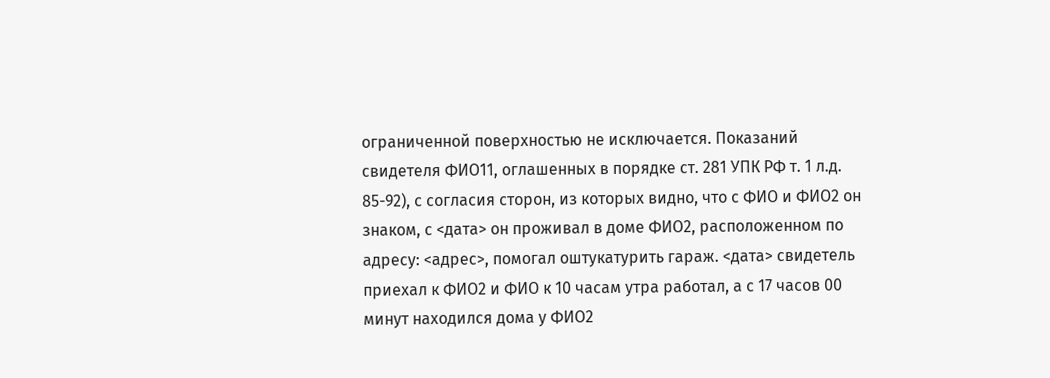ограниченной поверхностью не исключается. Показаний свидетеля ФИО11, оглашенных в порядке ст. 281 УПК РФ т. 1 л.д. 85-92), с согласия сторон, из которых видно, что с ФИО и ФИО2 он знаком, с <дата> он проживал в доме ФИО2, расположенном по адресу: <адрес>, помогал оштукатурить гараж. <дата> свидетель приехал к ФИО2 и ФИО к 10 часам утра работал, а с 17 часов 00 минут находился дома у ФИО2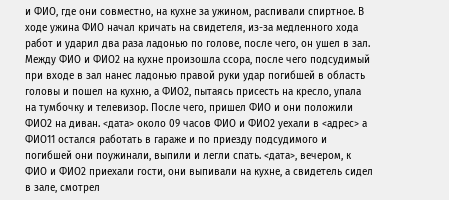и ФИО, где они совместно, на кухне за ужином, распивали спиртное. В ходе ужина ФИО начал кричать на свидетеля, из-за медленного хода работ и ударил два раза ладонью по голове, после чего, он ушел в зал. Между ФИО и ФИО2 на кухне произошла ссора, после чего подсудимый при входе в зал нанес ладонью правой руки удар погибшей в область головы и пошел на кухню, а ФИО2, пытаясь присесть на кресло, упала на тумбочку и телевизор. После чего, пришел ФИО и они положили ФИО2 на диван. <дата> около 09 часов ФИО и ФИО2 уехали в <адрес> а ФИО11 остался работать в гараже и по приезду подсудимого и погибшей они поужинали, выпили и легли спать. <дата>, вечером, к ФИО и ФИО2 приехали гости, они выпивали на кухне, а свидетель сидел в зале, смотрел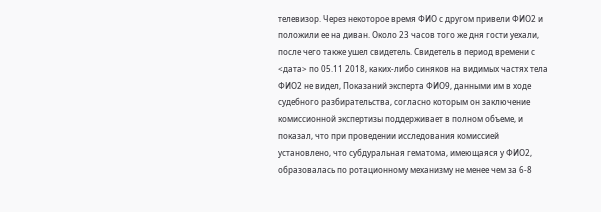телевизор. Через некоторое время ФИО с другом привели ФИО2 и положили ее на диван. Около 23 часов того же дня гости уехали, после чего также ушел свидетель. Свидетель в период времени с <дата> по 05.11 2018, каких-либо синяков на видимых частях тела ФИО2 не видел, Показаний эксперта ФИО9, данными им в ходе судебного разбирательства, согласно которым он заключение комиссионной экспертизы поддерживает в полном объеме, и показал, что при проведении исследования комиссией установлено, что субдуральная гематома, имеющаяся у ФИО2, образовалась по ротационному механизму не менее чем за 6-8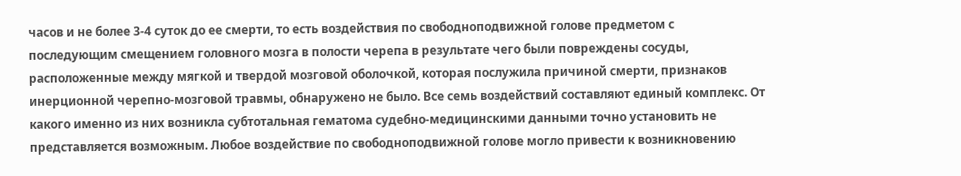часов и не более 3-4 суток до ее смерти, то есть воздействия по свободноподвижной голове предметом с последующим смещением головного мозга в полости черепа в результате чего были повреждены сосуды, расположенные между мягкой и твердой мозговой оболочкой, которая послужила причиной смерти, признаков инерционной черепно-мозговой травмы, обнаружено не было. Все семь воздействий составляют единый комплекс. От какого именно из них возникла субтотальная гематома судебно-медицинскими данными точно установить не представляется возможным. Любое воздействие по свободноподвижной голове могло привести к возникновению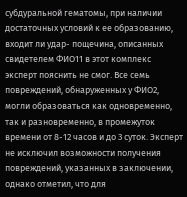субдуральной гематомы, при наличии достаточных условий к ее образованию, входит ли удар- пощечина, описанных свидетелем ФИО11 в этот комплекс эксперт пояснить не смог. Все семь повреждений, обнаруженных у ФИО2, могли образоваться как одновременно, так и разновременно, в промежуток времени от 8-12 часов и до 3 суток. Эксперт не исключил возможности получения повреждений, указанных в заключении, однако отметил, что для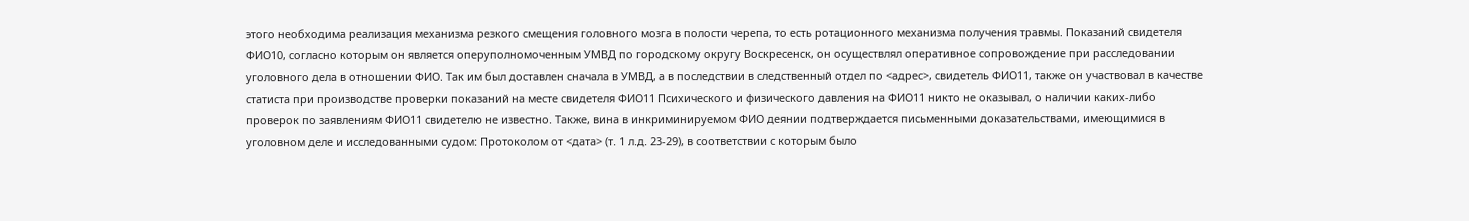этого необходима реализация механизма резкого смещения головного мозга в полости черепа, то есть ротационного механизма получения травмы. Показаний свидетеля ФИО10, согласно которым он является оперуполномоченным УМВД по городскому округу Воскресенск, он осуществлял оперативное сопровождение при расследовании уголовного дела в отношении ФИО. Так им был доставлен сначала в УМВД, а в последствии в следственный отдел по <адрес>, свидетель ФИО11, также он участвовал в качестве статиста при производстве проверки показаний на месте свидетеля ФИО11 Психического и физического давления на ФИО11 никто не оказывал, о наличии каких-либо проверок по заявлениям ФИО11 свидетелю не известно. Также, вина в инкриминируемом ФИО деянии подтверждается письменными доказательствами, имеющимися в уголовном деле и исследованными судом: Протоколом от <дата> (т. 1 л.д. 23-29), в соответствии с которым было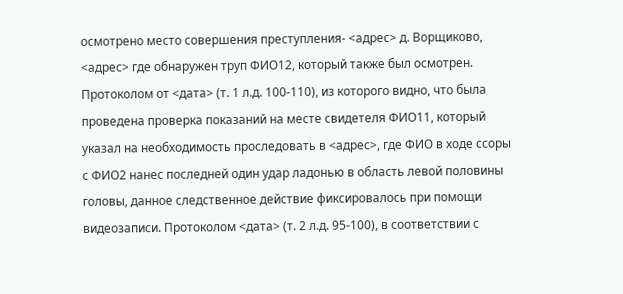осмотрено место совершения преступления- <адрес> д. Ворщиково, <адрес> где обнаружен труп ФИО12, который также был осмотрен. Протоколом от <дата> (т. 1 л.д. 100-110), из которого видно, что была проведена проверка показаний на месте свидетеля ФИО11, который указал на необходимость проследовать в <адрес>, где ФИО в ходе ссоры с ФИО2 нанес последней один удар ладонью в область левой половины головы, данное следственное действие фиксировалось при помощи видеозаписи. Протоколом <дата> (т. 2 л.д. 95-100), в соответствии с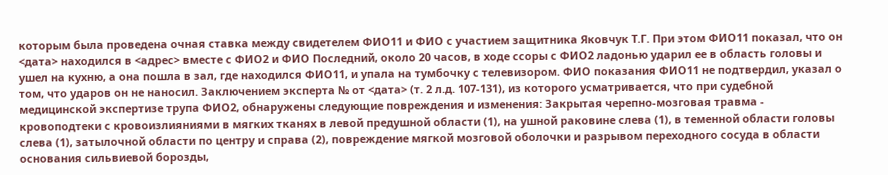которым была проведена очная ставка между свидетелем ФИО11 и ФИО с участием защитника Яковчук Т.Г. При этом ФИО11 показал, что он <дата> находился в <адрес> вместе с ФИО2 и ФИО Последний, около 20 часов, в ходе ссоры с ФИО2 ладонью ударил ее в область головы и ушел на кухню, а она пошла в зал, где находился ФИО11, и упала на тумбочку с телевизором. ФИО показания ФИО11 не подтвердил, указал о том, что ударов он не наносил. Заключением эксперта № от <дата> (т. 2 л.д. 107-131), из которого усматривается, что при судебной медицинской экспертизе трупа ФИО2, обнаружены следующие повреждения и изменения: Закрытая черепно-мозговая травма - кровоподтеки с кровоизлияниями в мягких тканях в левой предушной области (1), на ушной раковине слева (1), в теменной области головы слева (1), затылочной области по центру и справа (2), повреждение мягкой мозговой оболочки и разрывом переходного сосуда в области основания сильвиевой борозды,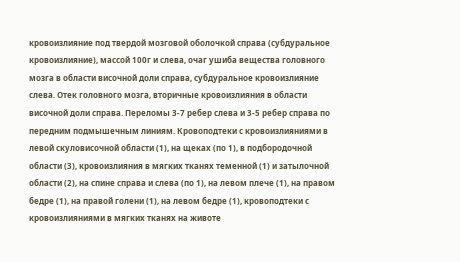кровоизлияние под твердой мозговой оболочкой справа (субдуральное кровоизлияние), массой 100г и слева, очаг ушиба вещества головного мозга в области височной доли справа, субдуральное кровоизлияние слева. Отек головного мозга, вторичные кровоизлияния в области височной доли справа. Переломы 3-7 ребер слева и 3-5 ребер справа по передним подмышечным линиям. Кровоподтеки с кровоизлияниями в левой скуловисочной области (1), на щеках (по 1), в подбородочной области (3), кровоизлияния в мягких тканях теменной (1) и затылочной области (2), на спине справа и слева (по 1), на левом плече (1), на правом бедре (1), на правой голени (1), на левом бедре (1), кровоподтеки с кровоизлияниями в мягких тканях на животе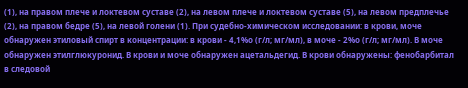(1), на правом плече и локтевом суставе (2), на левом плече и локтевом суставе (5), на левом предплечье (2), на правом бедре (5), на левой голени (1). При судебно-химическом исследовании: в крови, моче обнаружен этиловый спирт в концентрации: в крови - 4,1%о (г/л; мг/мл), в моче - 2%о (г/л; мг/мл). В моче обнаружен этилглюкуронид. В крови и моче обнаружен ацетальдегид. В крови обнаружены: фенобарбитал в следовой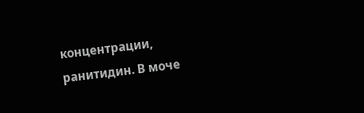концентрации, ранитидин. В моче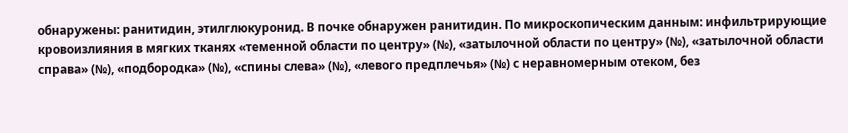обнаружены: ранитидин, этилглюкуронид. В почке обнаружен ранитидин. По микроскопическим данным: инфильтрирующие кровоизлияния в мягких тканях «теменной области по центру» (№), «затылочной области по центру» (№), «затылочной области справа» (№), «подбородка» (№), «спины слева» (№), «левого предплечья» (№) с неравномерным отеком, без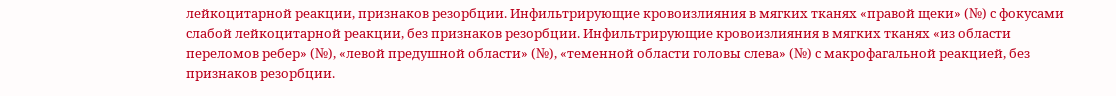лейкоцитарной реакции, признаков резорбции. Инфильтрирующие кровоизлияния в мягких тканях «правой щеки» (№) с фокусами слабой лейкоцитарной реакции, без признаков резорбции. Инфильтрирующие кровоизлияния в мягких тканях «из области переломов ребер» (№), «левой предушной области» (№), «теменной области головы слева» (№) с макрофагальной реакцией, без признаков резорбции.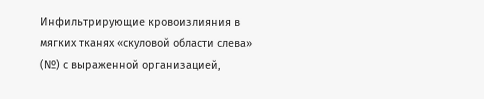Инфильтрирующие кровоизлияния в мягких тканях «скуловой области слева» (№) с выраженной организацией,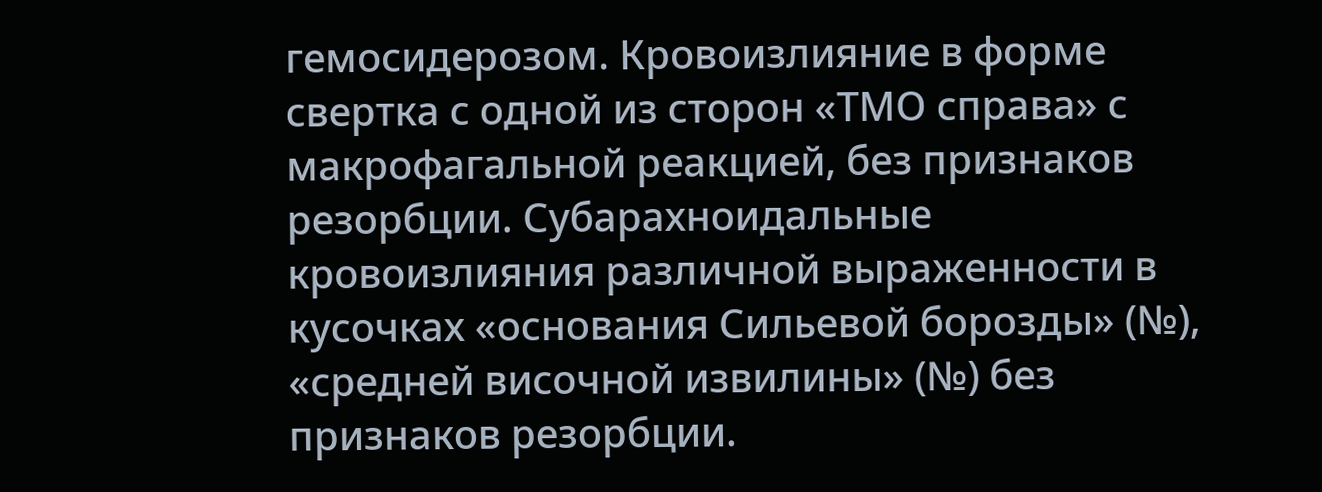гемосидерозом. Кровоизлияние в форме свертка с одной из сторон «ТМО справа» с макрофагальной реакцией, без признаков резорбции. Субарахноидальные кровоизлияния различной выраженности в кусочках «основания Сильевой борозды» (№), «средней височной извилины» (№) без признаков резорбции.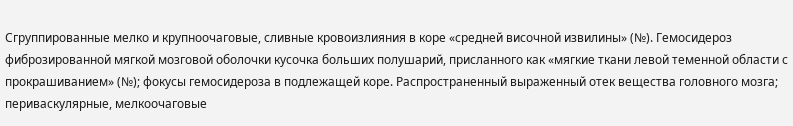Сгруппированные мелко и крупноочаговые, сливные кровоизлияния в коре «средней височной извилины» (№). Гемосидероз фиброзированной мягкой мозговой оболочки кусочка больших полушарий, присланного как «мягкие ткани левой теменной области с прокрашиванием» (№); фокусы гемосидероза в подлежащей коре. Распространенный выраженный отек вещества головного мозга; периваскулярные, мелкоочаговые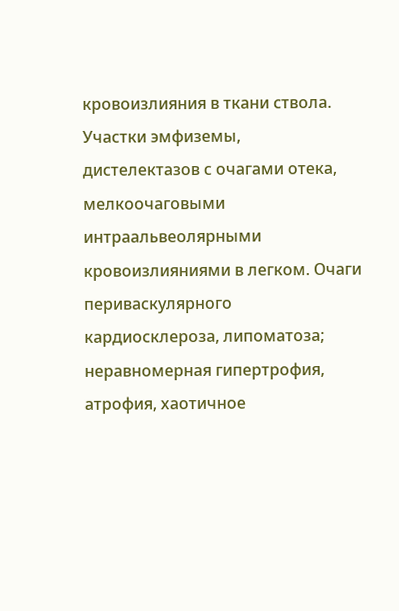кровоизлияния в ткани ствола. Участки эмфиземы, дистелектазов с очагами отека, мелкоочаговыми интраальвеолярными кровоизлияниями в легком. Очаги периваскулярного кардиосклероза, липоматоза; неравномерная гипертрофия, атрофия, хаотичное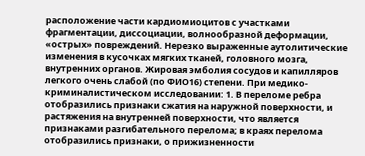расположение части кардиомиоцитов с участками фрагментации, диссоциации, волнообразной деформации, «острых» повреждений. Нерезко выраженные аутолитические изменения в кусочках мягких тканей, головного мозга, внутренних органов. Жировая эмболия сосудов и капилляров легкого очень слабой (по ФИО16) степени. При медико-криминалистическом исследовании: 1. В переломе ребра отобразились признаки сжатия на наружной поверхности, и растяжения на внутренней поверхности, что является признаками разгибательного перелома; в краях перелома отобразились признаки, о прижизненности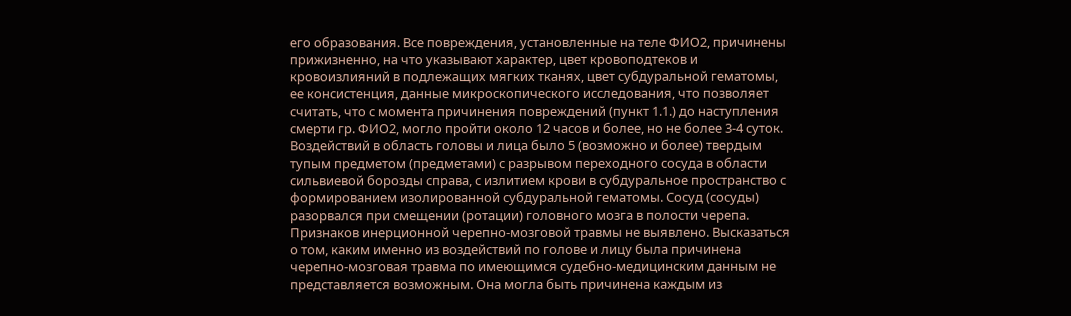его образования. Все повреждения, установленные на теле ФИО2, причинены прижизненно, на что указывают характер, цвет кровоподтеков и кровоизлияний в подлежащих мягких тканях, цвет субдуральной гематомы, ее консистенция, данные микроскопического исследования, что позволяет считать, что с момента причинения повреждений (пункт 1.1.) до наступления смерти гр. ФИО2, могло пройти около 12 часов и более, но не более 3-4 суток. Воздействий в область головы и лица было 5 (возможно и более) твердым тупым предметом (предметами) с разрывом переходного сосуда в области сильвиевой борозды справа, с излитием крови в субдуральное пространство с формированием изолированной субдуральной гематомы. Сосуд (сосуды) разорвался при смещении (ротации) головного мозга в полости черепа. Признаков инерционной черепно-мозговой травмы не выявлено. Высказаться о том, каким именно из воздействий по голове и лицу была причинена черепно-мозговая травма по имеющимся судебно-медицинским данным не представляется возможным. Она могла быть причинена каждым из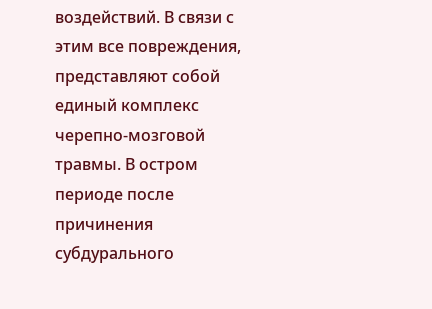воздействий. В связи с этим все повреждения, представляют собой единый комплекс черепно-мозговой травмы. В остром периоде после причинения субдурального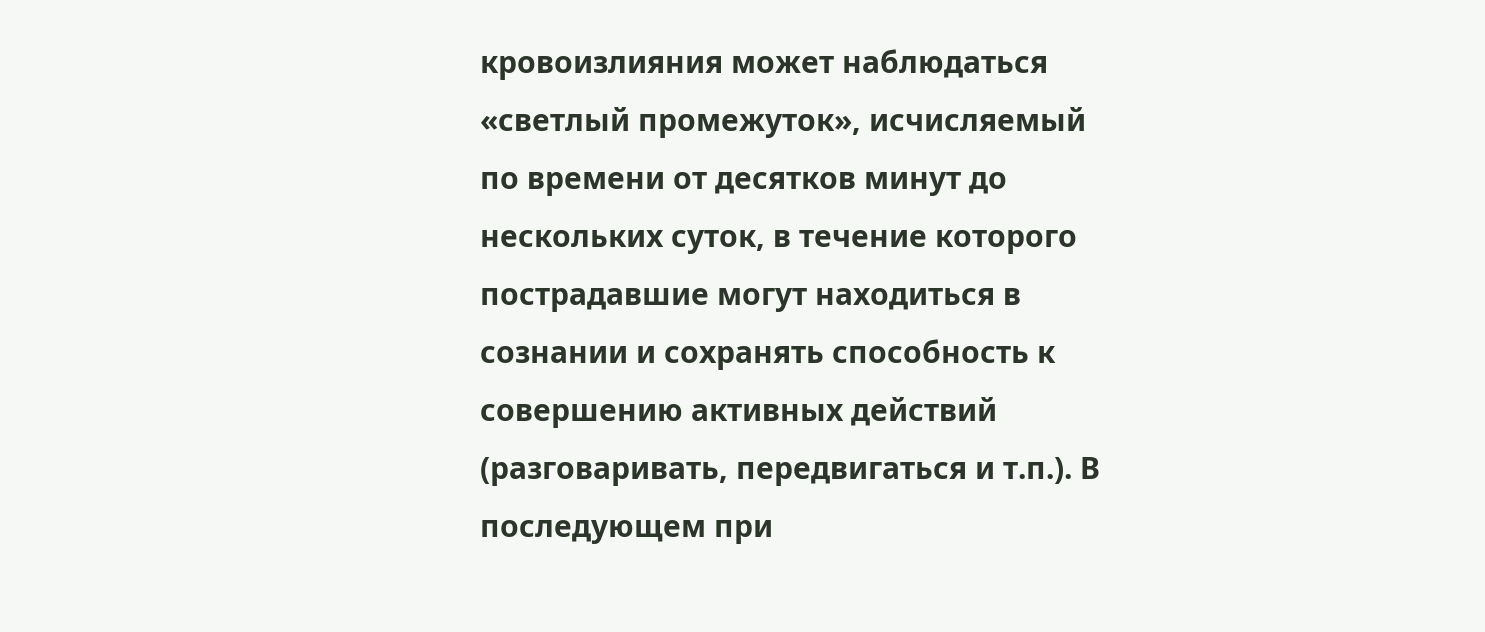кровоизлияния может наблюдаться «светлый промежуток», исчисляемый по времени от десятков минут до нескольких суток, в течение которого пострадавшие могут находиться в сознании и сохранять способность к совершению активных действий (разговаривать, передвигаться и т.п.). В последующем при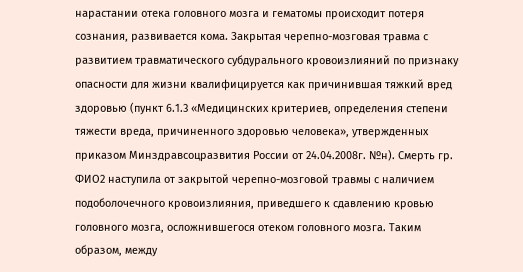нарастании отека головного мозга и гематомы происходит потеря сознания, развивается кома. Закрытая черепно-мозговая травма с развитием травматического субдурального кровоизлияний по признаку опасности для жизни квалифицируется как причинившая тяжкий вред здоровью (пункт 6.1.3 «Медицинских критериев, определения степени тяжести вреда, причиненного здоровью человека», утвержденных приказом Минздравсоцразвития России от 24.04.2008г. №н). Смерть гр. ФИО2 наступила от закрытой черепно-мозговой травмы с наличием подоболочечного кровоизлияния, приведшего к сдавлению кровью головного мозга, осложнившегося отеком головного мозга. Таким образом, между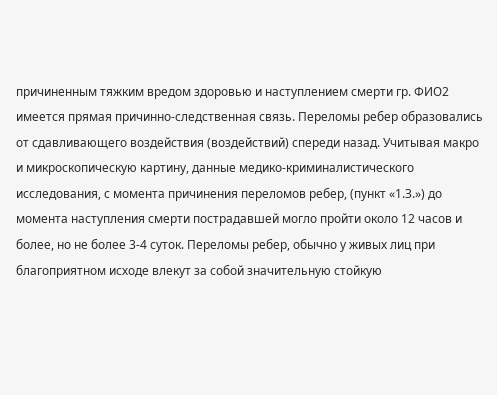причиненным тяжким вредом здоровью и наступлением смерти гр. ФИО2 имеется прямая причинно-следственная связь. Переломы ребер образовались от сдавливающего воздействия (воздействий) спереди назад. Учитывая макро и микроскопическую картину, данные медико-криминалистического исследования, с момента причинения переломов ребер, (пункт «1.З.») до момента наступления смерти пострадавшей могло пройти около 12 часов и более, но не более 3-4 суток. Переломы ребер, обычно у живых лиц при благоприятном исходе влекут за собой значительную стойкую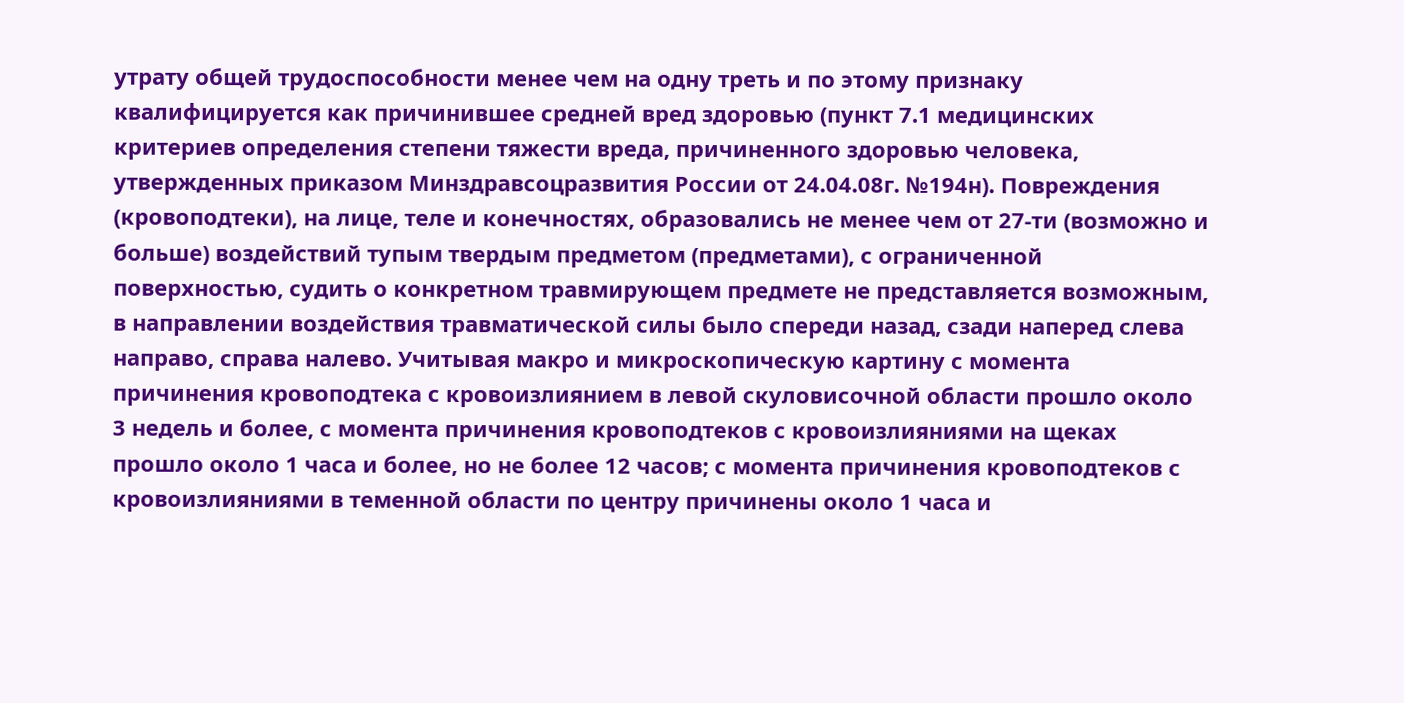утрату общей трудоспособности менее чем на одну треть и по этому признаку квалифицируется как причинившее средней вред здоровью (пункт 7.1 медицинских критериев определения степени тяжести вреда, причиненного здоровью человека, утвержденных приказом Минздравсоцразвития России от 24.04.08г. №194н). Повреждения (кровоподтеки), на лице, теле и конечностях, образовались не менее чем от 27-ти (возможно и больше) воздействий тупым твердым предметом (предметами), с ограниченной поверхностью, судить о конкретном травмирующем предмете не представляется возможным, в направлении воздействия травматической силы было спереди назад, сзади наперед слева направо, справа налево. Учитывая макро и микроскопическую картину с момента причинения кровоподтека с кровоизлиянием в левой скуловисочной области прошло около 3 недель и более, с момента причинения кровоподтеков с кровоизлияниями на щеках прошло около 1 часа и более, но не более 12 часов; с момента причинения кровоподтеков с кровоизлияниями в теменной области по центру причинены около 1 часа и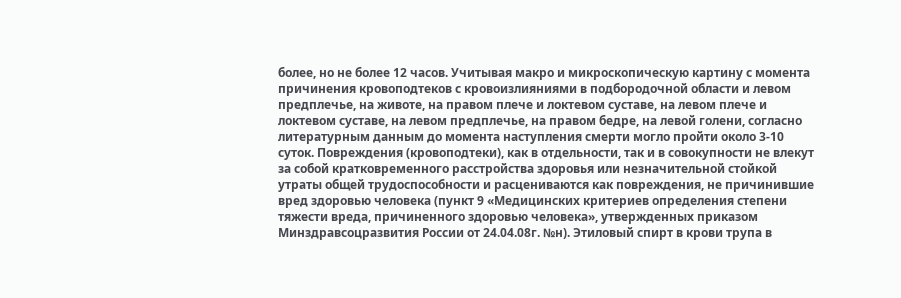более, но не более 12 часов. Учитывая макро и микроскопическую картину с момента причинения кровоподтеков с кровоизлияниями в подбородочной области и левом предплечье, на животе, на правом плече и локтевом суставе, на левом плече и локтевом суставе, на левом предплечье, на правом бедре, на левой голени, согласно литературным данным до момента наступления смерти могло пройти около 3-10 суток. Повреждения (кровоподтеки), как в отдельности, так и в совокупности не влекут за собой кратковременного расстройства здоровья или незначительной стойкой утраты общей трудоспособности и расцениваются как повреждения, не причинившие вред здоровью человека (пункт 9 «Медицинских критериев определения степени тяжести вреда, причиненного здоровью человека», утвержденных приказом Минздравсоцразвития России от 24.04.08г. №н). Этиловый спирт в крови трупа в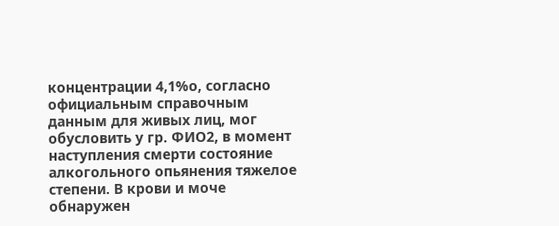концентрации 4,1%о, согласно официальным справочным данным для живых лиц, мог обусловить у гр. ФИО2, в момент наступления смерти состояние алкогольного опьянения тяжелое степени. В крови и моче обнаружен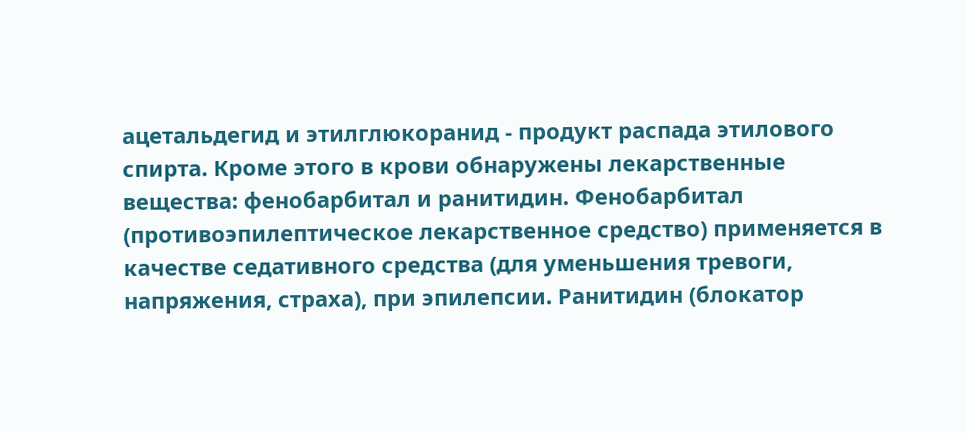ацетальдегид и этилглюкоранид - продукт распада этилового спирта. Кроме этого в крови обнаружены лекарственные вещества: фенобарбитал и ранитидин. Фенобарбитал (противоэпилептическое лекарственное средство) применяется в качестве седативного средства (для уменьшения тревоги, напряжения, страха), при эпилепсии. Ранитидин (блокатор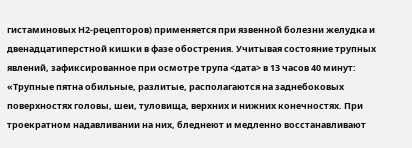гистаминовых Н2-рецепторов) применяется при язвенной болезни желудка и двенадцатиперстной кишки в фазе обострения. Учитывая состояние трупных явлений, зафиксированное при осмотре трупа <дата> в 13 часов 40 минут: «Трупные пятна обильные, разлитые, располагаются на заднебоковых поверхностях головы, шеи, туловища, верхних и нижних конечностях. При троекратном надавливании на них, бледнеют и медленно восстанавливают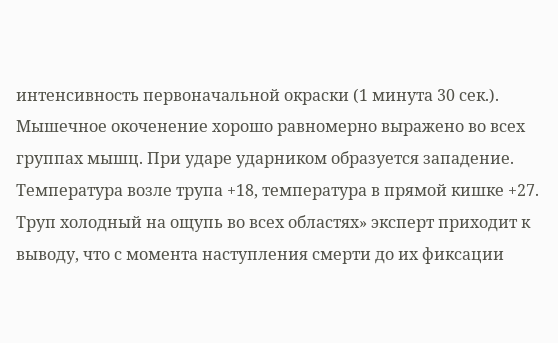интенсивность первоначальной окраски (1 минута 30 сек.). Мышечное окоченение хорошо равномерно выражено во всех группах мышц. При ударе ударником образуется западение. Температура возле трупа +18, температура в прямой кишке +27. Труп холодный на ощупь во всех областях» эксперт приходит к выводу, что с момента наступления смерти до их фиксации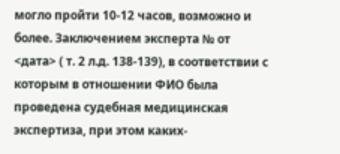могло пройти 10-12 часов, возможно и более. Заключением эксперта № от <дата> ( т. 2 л.д. 138-139), в соответствии с которым в отношении ФИО была проведена судебная медицинская экспертиза, при этом каких-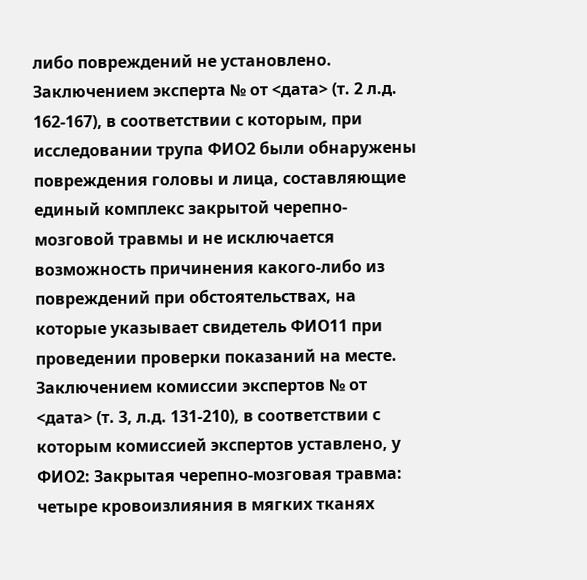либо повреждений не установлено. Заключением эксперта № от <дата> (т. 2 л.д. 162-167), в соответствии с которым, при исследовании трупа ФИО2 были обнаружены повреждения головы и лица, составляющие единый комплекс закрытой черепно-мозговой травмы и не исключается возможность причинения какого-либо из повреждений при обстоятельствах, на которые указывает свидетель ФИО11 при проведении проверки показаний на месте. Заключением комиссии экспертов № от <дата> (т. 3, л.д. 131-210), в соответствии с которым комиссией экспертов уставлено, у ФИО2: Закрытая черепно-мозговая травма: четыре кровоизлияния в мягких тканях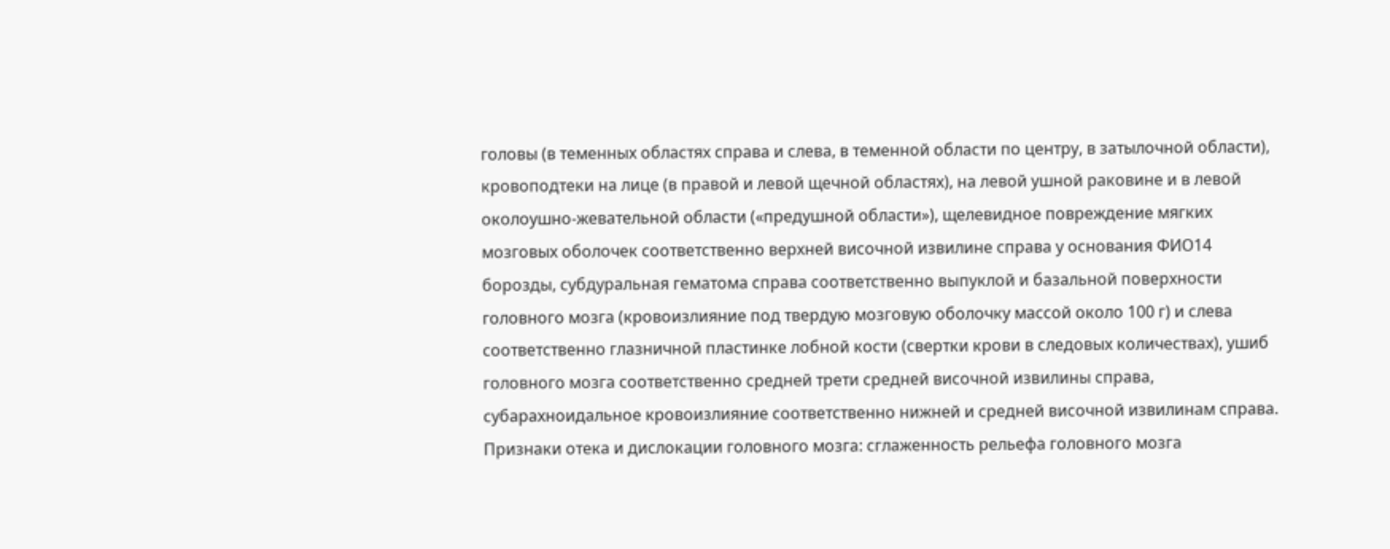головы (в теменных областях справа и слева, в теменной области по центру, в затылочной области), кровоподтеки на лице (в правой и левой щечной областях), на левой ушной раковине и в левой околоушно-жевательной области («предушной области»), щелевидное повреждение мягких мозговых оболочек соответственно верхней височной извилине справа у основания ФИО14 борозды, субдуральная гематома справа соответственно выпуклой и базальной поверхности головного мозга (кровоизлияние под твердую мозговую оболочку массой около 100 г) и слева соответственно глазничной пластинке лобной кости (свертки крови в следовых количествах), ушиб головного мозга соответственно средней трети средней височной извилины справа, субарахноидальное кровоизлияние соответственно нижней и средней височной извилинам справа. Признаки отека и дислокации головного мозга: сглаженность рельефа головного мозга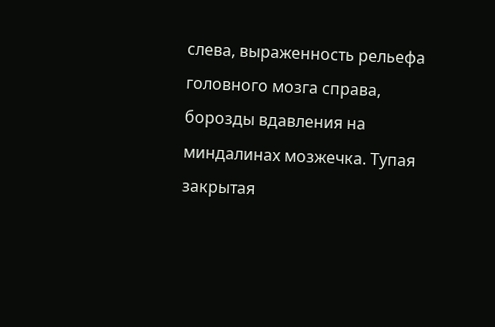слева, выраженность рельефа головного мозга справа, борозды вдавления на миндалинах мозжечка. Тупая закрытая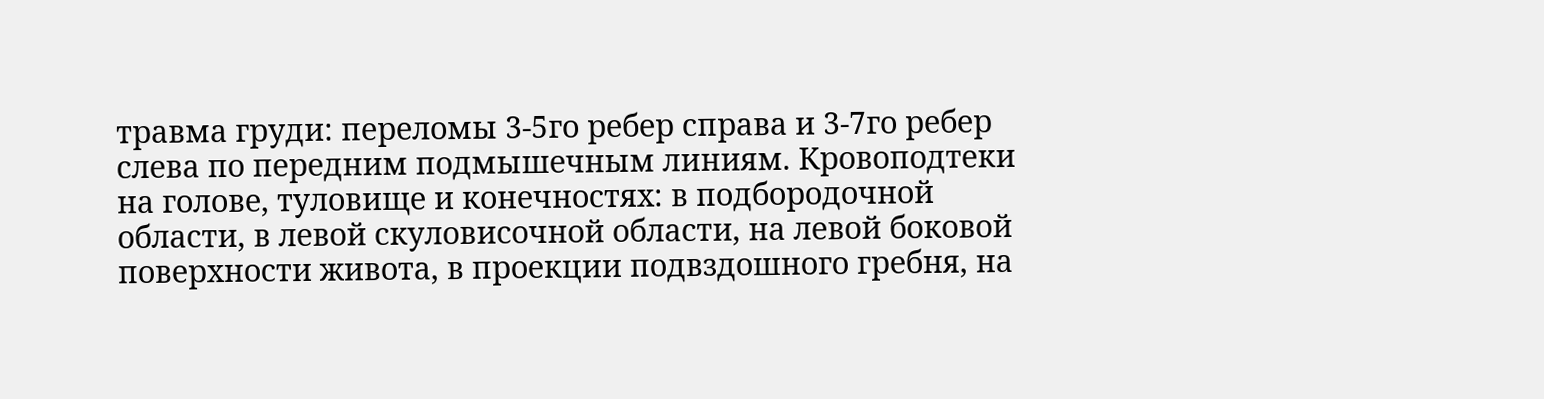травма груди: переломы 3-5го ребер справа и 3-7го ребер слева по передним подмышечным линиям. Кровоподтеки на голове, туловище и конечностях: в подбородочной области, в левой скуловисочной области, на левой боковой поверхности живота, в проекции подвздошного гребня, на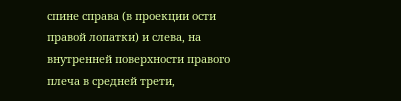спине справа (в проекции ости правой лопатки) и слева, на внутренней поверхности правого плеча в средней трети,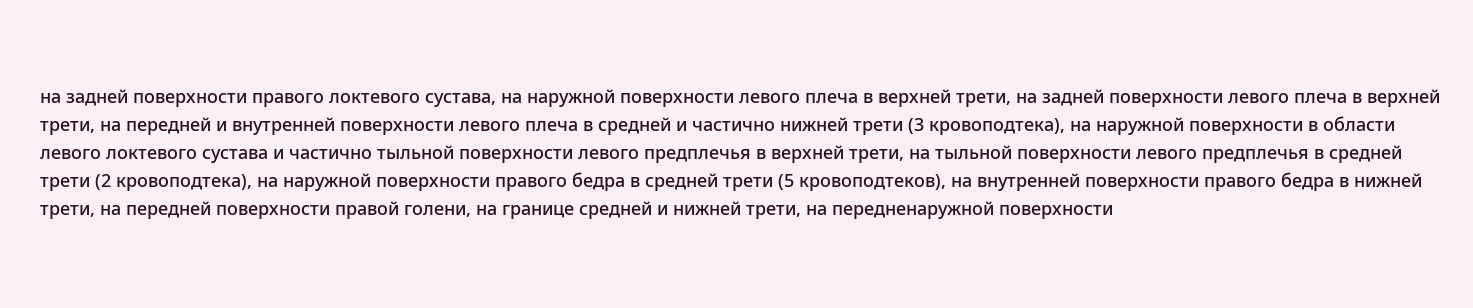на задней поверхности правого локтевого сустава, на наружной поверхности левого плеча в верхней трети, на задней поверхности левого плеча в верхней трети, на передней и внутренней поверхности левого плеча в средней и частично нижней трети (3 кровоподтека), на наружной поверхности в области левого локтевого сустава и частично тыльной поверхности левого предплечья в верхней трети, на тыльной поверхности левого предплечья в средней трети (2 кровоподтека), на наружной поверхности правого бедра в средней трети (5 кровоподтеков), на внутренней поверхности правого бедра в нижней трети, на передней поверхности правой голени, на границе средней и нижней трети, на передненаружной поверхности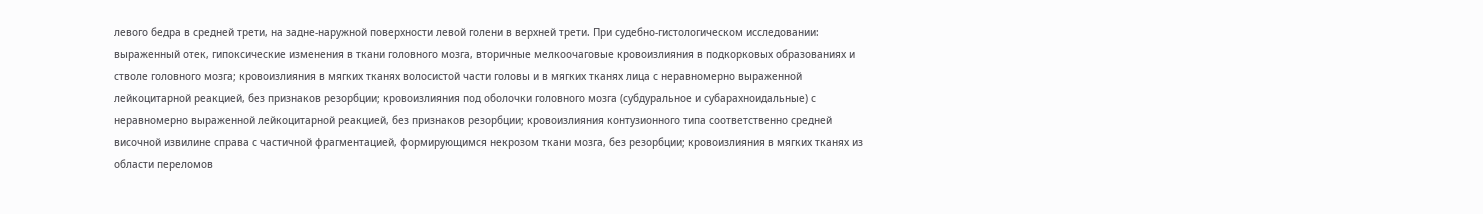левого бедра в средней трети, на задне-наружной поверхности левой голени в верхней трети. При судебно-гистологическом исследовании: выраженный отек, гипоксические изменения в ткани головного мозга, вторичные мелкоочаговые кровоизлияния в подкорковых образованиях и стволе головного мозга; кровоизлияния в мягких тканях волосистой части головы и в мягких тканях лица с неравномерно выраженной лейкоцитарной реакцией, без признаков резорбции; кровоизлияния под оболочки головного мозга (субдуральное и субарахноидальные) с неравномерно выраженной лейкоцитарной реакцией, без признаков резорбции; кровоизлияния контузионного типа соответственно средней височной извилине справа с частичной фрагментацией, формирующимся некрозом ткани мозга, без резорбции; кровоизлияния в мягких тканях из области переломов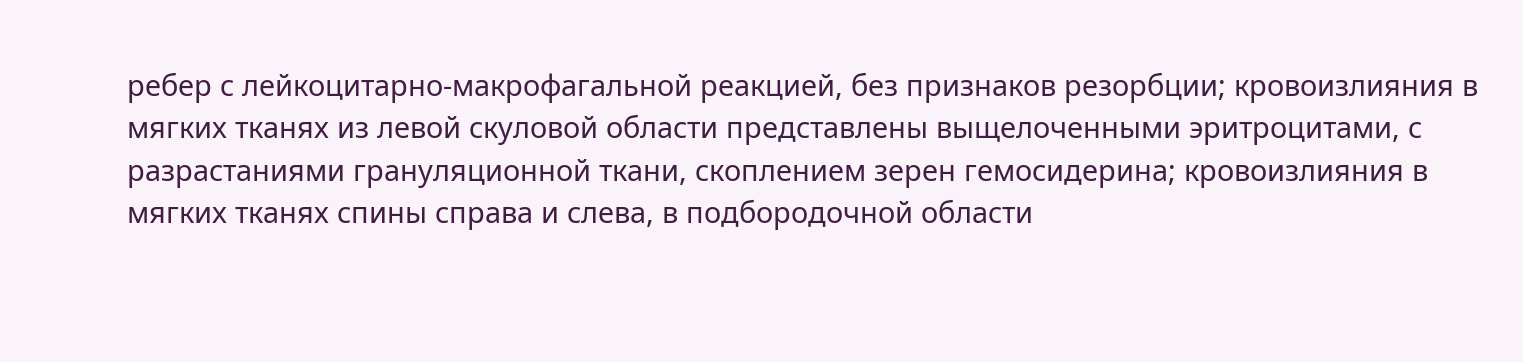ребер с лейкоцитарно-макрофагальной реакцией, без признаков резорбции; кровоизлияния в мягких тканях из левой скуловой области представлены выщелоченными эритроцитами, с разрастаниями грануляционной ткани, скоплением зерен гемосидерина; кровоизлияния в мягких тканях спины справа и слева, в подбородочной области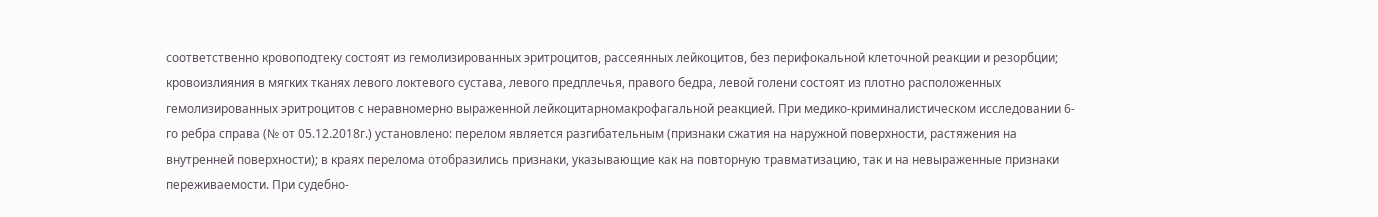соответственно кровоподтеку состоят из гемолизированных эритроцитов, рассеянных лейкоцитов, без перифокальной клеточной реакции и резорбции; кровоизлияния в мягких тканях левого локтевого сустава, левого предплечья, правого бедра, левой голени состоят из плотно расположенных гемолизированных эритроцитов с неравномерно выраженной лейкоцитарномакрофагальной реакцией. При медико-криминалистическом исследовании 6-го ребра справа (№ от 05.12.2018г.) установлено: перелом является разгибательным (признаки сжатия на наружной поверхности, растяжения на внутренней поверхности); в краях перелома отобразились признаки, указывающие как на повторную травматизацию, так и на невыраженные признаки переживаемости. При судебно-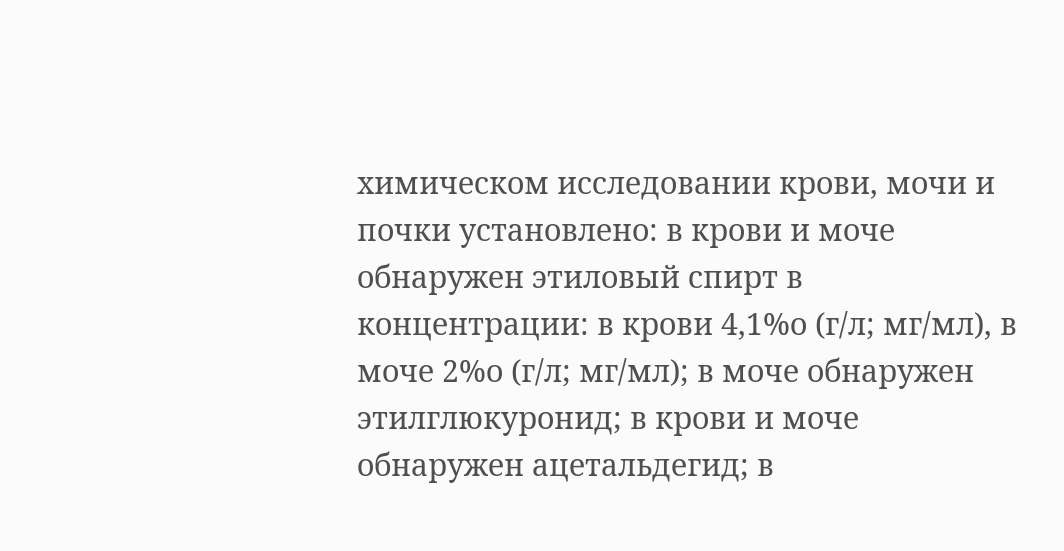химическом исследовании крови, мочи и почки установлено: в крови и моче обнаружен этиловый спирт в концентрации: в крови 4,1%о (г/л; мг/мл), в моче 2%о (г/л; мг/мл); в моче обнаружен этилглюкуронид; в крови и моче обнаружен ацетальдегид; в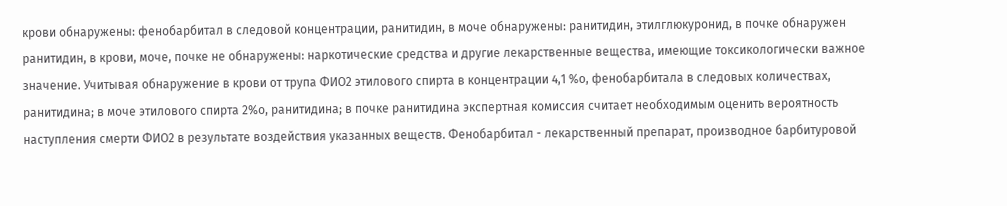крови обнаружены: фенобарбитал в следовой концентрации, ранитидин, в моче обнаружены: ранитидин, этилглюкуронид, в почке обнаружен ранитидин, в крови, моче, почке не обнаружены: наркотические средства и другие лекарственные вещества, имеющие токсикологически важное значение. Учитывая обнаружение в крови от трупа ФИО2 этилового спирта в концентрации 4,1 %о, фенобарбитала в следовых количествах, ранитидина; в моче этилового спирта 2%о, ранитидина; в почке ранитидина экспертная комиссия считает необходимым оценить вероятность наступления смерти ФИО2 в результате воздействия указанных веществ. Фенобарбитал - лекарственный препарат, производное барбитуровой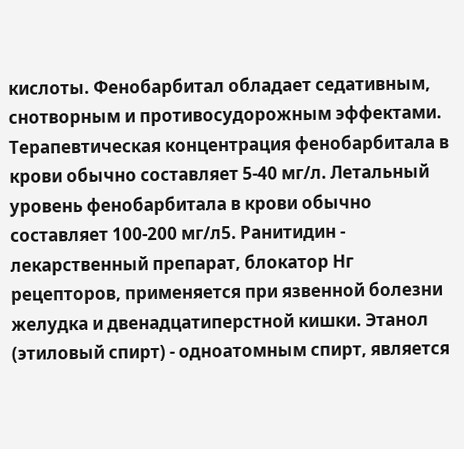кислоты. Фенобарбитал обладает седативным, снотворным и противосудорожным эффектами. Терапевтическая концентрация фенобарбитала в крови обычно составляет 5-40 мг/л. Летальный уровень фенобарбитала в крови обычно составляет 100-200 мг/л5. Ранитидин - лекарственный препарат, блокатор Нг рецепторов, применяется при язвенной болезни желудка и двенадцатиперстной кишки. Этанол (этиловый спирт) - одноатомным спирт, является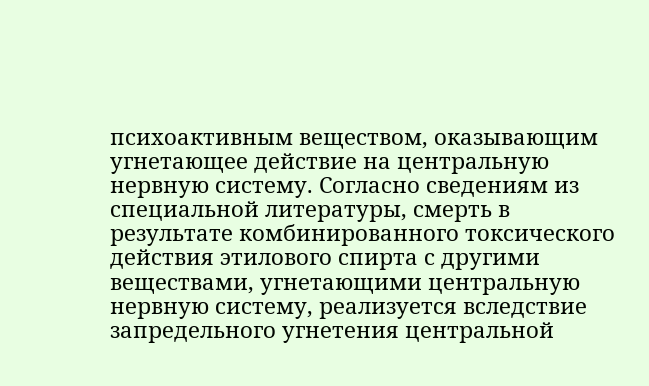психоактивным веществом, оказывающим угнетающее действие на центральную нервную систему. Согласно сведениям из специальной литературы, смерть в результате комбинированного токсического действия этилового спирта с другими веществами, угнетающими центральную нервную систему, реализуется вследствие запредельного угнетения центральной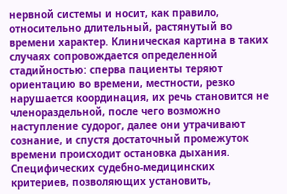нервной системы и носит, как правило, относительно длительный, растянутый во времени характер. Клиническая картина в таких случаях сопровождается определенной стадийностью: сперва пациенты теряют ориентацию во времени, местности, резко нарушается координация, их речь становится не членораздельной, после чего возможно наступление судорог, далее они утрачивают сознание, и спустя достаточный промежуток времени происходит остановка дыхания. Специфических судебно-медицинских критериев, позволяющих установить,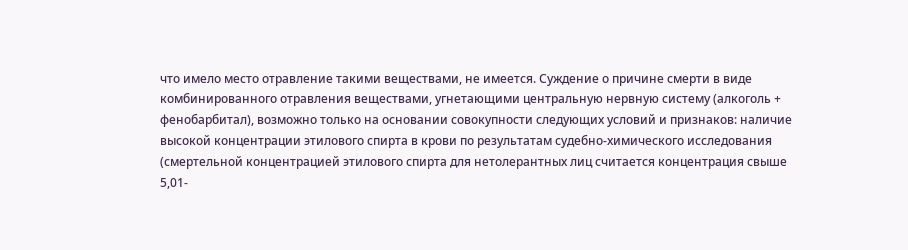что имело место отравление такими веществами, не имеется. Суждение о причине смерти в виде комбинированного отравления веществами, угнетающими центральную нервную систему (алкоголь + фенобарбитал), возможно только на основании совокупности следующих условий и признаков: наличие высокой концентрации этилового спирта в крови по результатам судебно-химического исследования (смертельной концентрацией этилового спирта для нетолерантных лиц считается концентрация свыше 5,01-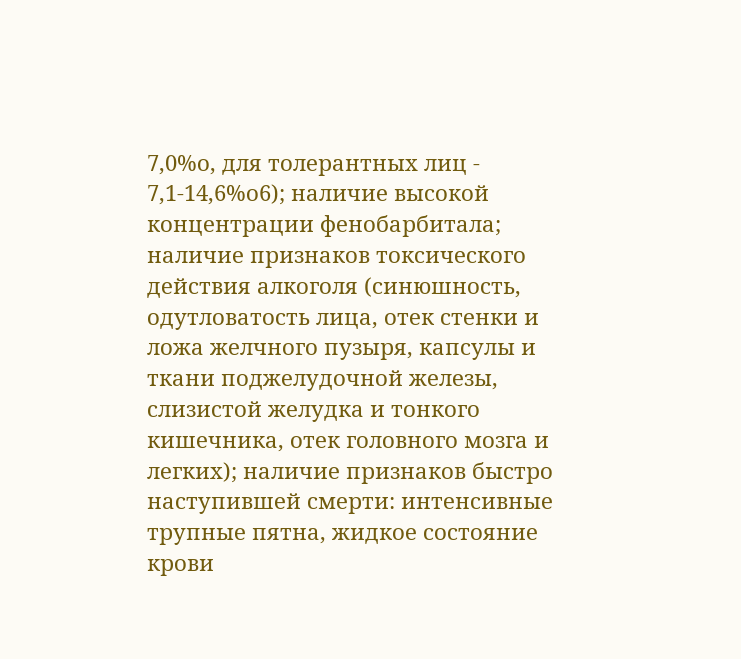7,0%о, для толерантных лиц - 7,1-14,6%о6); наличие высокой концентрации фенобарбитала; наличие признаков токсического действия алкоголя (синюшность, одутловатость лица, отек стенки и ложа желчного пузыря, капсулы и ткани поджелудочной железы, слизистой желудка и тонкого кишечника, отек головного мозга и легких); наличие признаков быстро наступившей смерти: интенсивные трупные пятна, жидкое состояние крови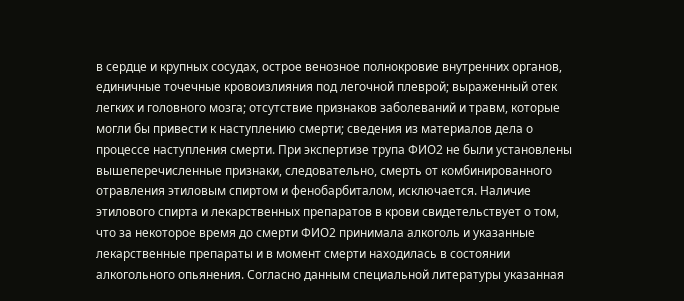в сердце и крупных сосудах, острое венозное полнокровие внутренних органов, единичные точечные кровоизлияния под легочной плеврой; выраженный отек легких и головного мозга; отсутствие признаков заболеваний и травм, которые могли бы привести к наступлению смерти; сведения из материалов дела о процессе наступления смерти. При экспертизе трупа ФИО2 не были установлены вышеперечисленные признаки, следовательно, смерть от комбинированного отравления этиловым спиртом и фенобарбиталом, исключается. Наличие этилового спирта и лекарственных препаратов в крови свидетельствует о том, что за некоторое время до смерти ФИО2 принимала алкоголь и указанные лекарственные препараты и в момент смерти находилась в состоянии алкогольного опьянения. Согласно данным специальной литературы указанная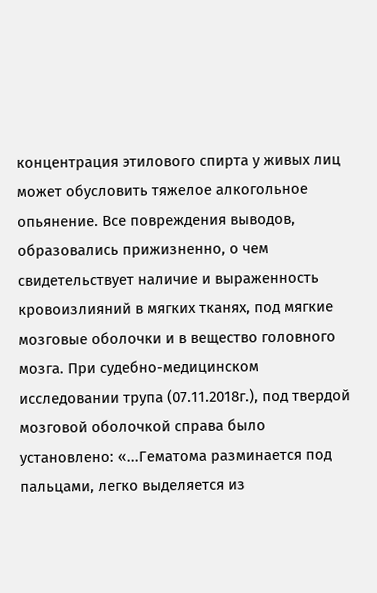концентрация этилового спирта у живых лиц может обусловить тяжелое алкогольное опьянение. Все повреждения выводов, образовались прижизненно, о чем свидетельствует наличие и выраженность кровоизлияний в мягких тканях, под мягкие мозговые оболочки и в вещество головного мозга. При судебно-медицинском исследовании трупа (07.11.2018г.), под твердой мозговой оболочкой справа было установлено: «...Гематома разминается под пальцами, легко выделяется из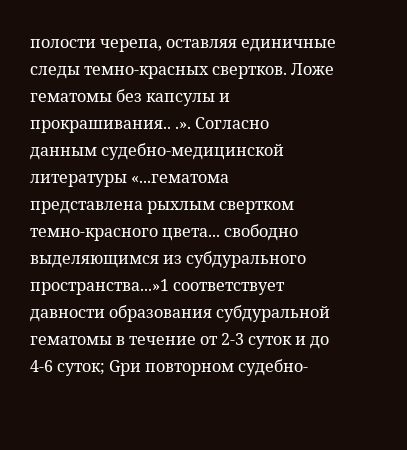полости черепа, оставляя единичные следы темно-красных свертков. Ложе гематомы без капсулы и прокрашивания.. .». Согласно данным судебно-медицинской литературы «...гематома представлена рыхлым свертком темно-красного цвета... свободно выделяющимся из субдурального пространства...»1 соответствует давности образования субдуральной гематомы в течение от 2-3 суток и до 4-6 суток; Gри повторном судебно-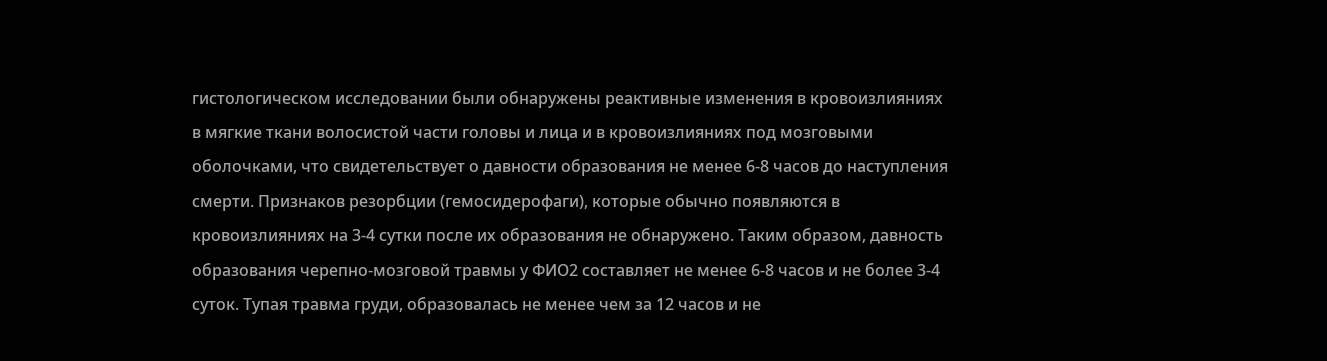гистологическом исследовании были обнаружены реактивные изменения в кровоизлияниях в мягкие ткани волосистой части головы и лица и в кровоизлияниях под мозговыми оболочками, что свидетельствует о давности образования не менее 6-8 часов до наступления смерти. Признаков резорбции (гемосидерофаги), которые обычно появляются в кровоизлияниях на 3-4 сутки после их образования не обнаружено. Таким образом, давность образования черепно-мозговой травмы у ФИО2 составляет не менее 6-8 часов и не более 3-4 суток. Тупая травма груди, образовалась не менее чем за 12 часов и не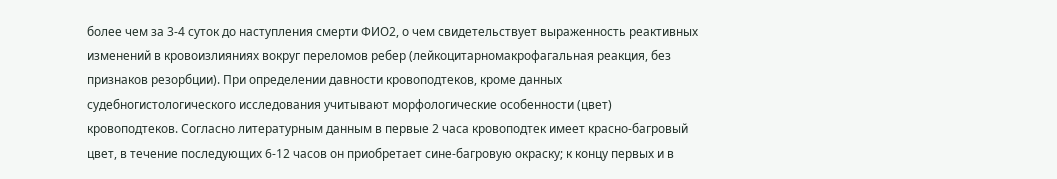более чем за 3-4 суток до наступления смерти ФИО2, о чем свидетельствует выраженность реактивных изменений в кровоизлияниях вокруг переломов ребер (лейкоцитарномакрофагальная реакция, без признаков резорбции). При определении давности кровоподтеков, кроме данных судебногистологического исследования учитывают морфологические особенности (цвет) кровоподтеков. Согласно литературным данным в первые 2 часа кровоподтек имеет красно-багровый цвет, в течение последующих 6-12 часов он приобретает сине-багровую окраску; к концу первых и в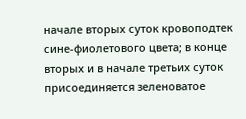начале вторых суток кровоподтек сине-фиолетового цвета; в конце вторых и в начале третьих суток присоединяется зеленоватое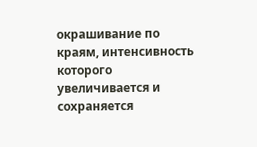окрашивание по краям, интенсивность которого увеличивается и сохраняется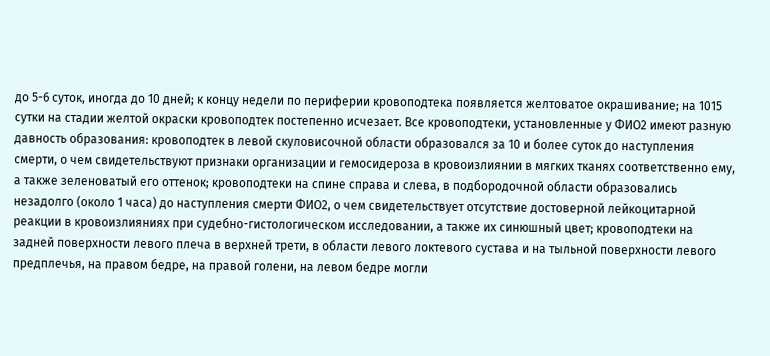до 5-6 суток, иногда до 10 дней; к концу недели по периферии кровоподтека появляется желтоватое окрашивание; на 1015 сутки на стадии желтой окраски кровоподтек постепенно исчезает. Все кровоподтеки, установленные у ФИО2 имеют разную давность образования: кровоподтек в левой скуловисочной области образовался за 10 и более суток до наступления смерти, о чем свидетельствуют признаки организации и гемосидероза в кровоизлиянии в мягких тканях соответственно ему, а также зеленоватый его оттенок; кровоподтеки на спине справа и слева, в подбородочной области образовались незадолго (около 1 часа) до наступления смерти ФИО2, о чем свидетельствует отсутствие достоверной лейкоцитарной реакции в кровоизлияниях при судебно-гистологическом исследовании, а также их синюшный цвет; кровоподтеки на задней поверхности левого плеча в верхней трети, в области левого локтевого сустава и на тыльной поверхности левого предплечья, на правом бедре, на правой голени, на левом бедре могли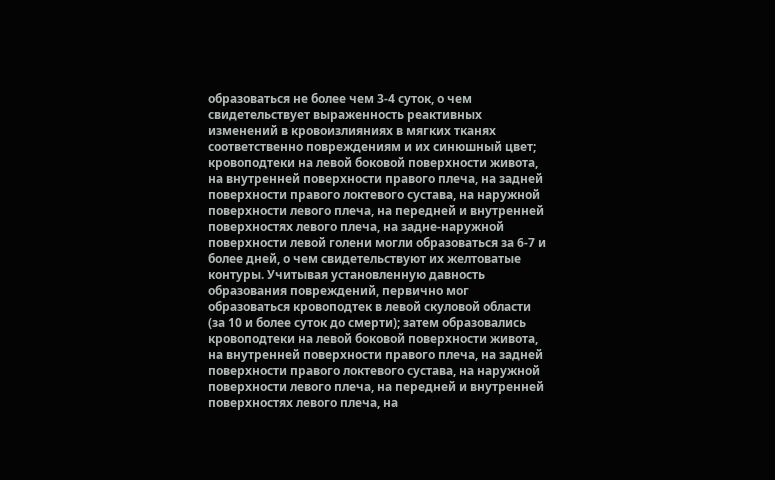образоваться не более чем 3-4 суток, о чем свидетельствует выраженность реактивных изменений в кровоизлияниях в мягких тканях соответственно повреждениям и их синюшный цвет; кровоподтеки на левой боковой поверхности живота, на внутренней поверхности правого плеча, на задней поверхности правого локтевого сустава, на наружной поверхности левого плеча, на передней и внутренней поверхностях левого плеча, на задне-наружной поверхности левой голени могли образоваться за 6-7 и более дней, о чем свидетельствуют их желтоватые контуры. Учитывая установленную давность образования повреждений, первично мог образоваться кровоподтек в левой скуловой области (за 10 и более суток до смерти); затем образовались кровоподтеки на левой боковой поверхности живота, на внутренней поверхности правого плеча, на задней поверхности правого локтевого сустава, на наружной поверхности левого плеча, на передней и внутренней поверхностях левого плеча, на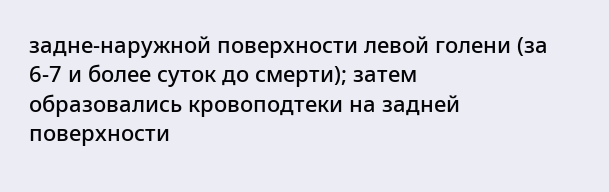задне-наружной поверхности левой голени (за 6-7 и более суток до смерти); затем образовались кровоподтеки на задней поверхности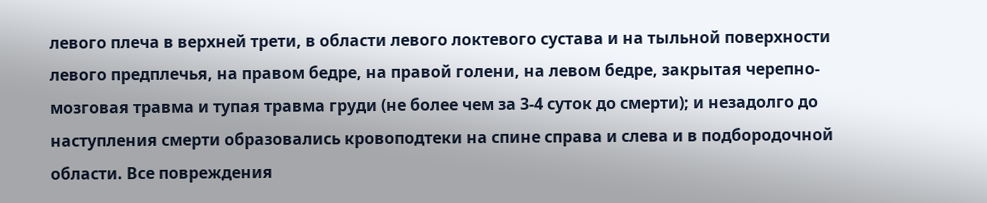левого плеча в верхней трети, в области левого локтевого сустава и на тыльной поверхности левого предплечья, на правом бедре, на правой голени, на левом бедре, закрытая черепно-мозговая травма и тупая травма груди (не более чем за 3-4 суток до смерти); и незадолго до наступления смерти образовались кровоподтеки на спине справа и слева и в подбородочной области. Все повреждения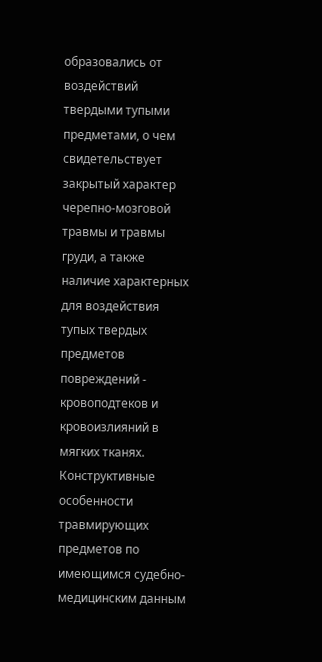образовались от воздействий твердыми тупыми предметами, о чем свидетельствует закрытый характер черепно-мозговой травмы и травмы груди, а также наличие характерных для воздействия тупых твердых предметов повреждений - кровоподтеков и кровоизлияний в мягких тканях. Конструктивные особенности травмирующих предметов по имеющимся судебно-медицинским данным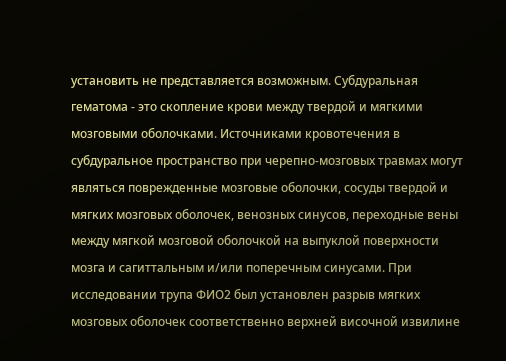установить не представляется возможным. Субдуральная гематома - это скопление крови между твердой и мягкими мозговыми оболочками. Источниками кровотечения в субдуральное пространство при черепно-мозговых травмах могут являться поврежденные мозговые оболочки, сосуды твердой и мягких мозговых оболочек, венозных синусов, переходные вены между мягкой мозговой оболочкой на выпуклой поверхности мозга и сагиттальным и/или поперечным синусами. При исследовании трупа ФИО2 был установлен разрыв мягких мозговых оболочек соответственно верхней височной извилине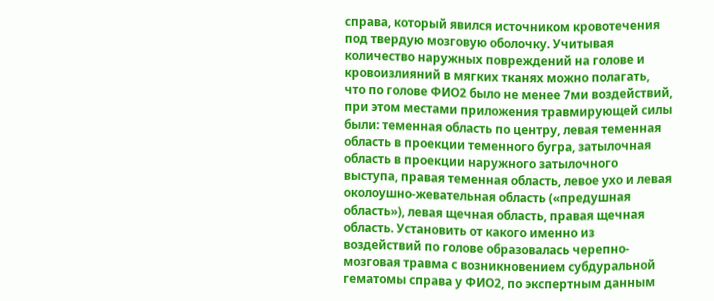справа, который явился источником кровотечения под твердую мозговую оболочку. Учитывая количество наружных повреждений на голове и кровоизлияний в мягких тканях можно полагать, что по голове ФИО2 было не менее 7ми воздействий, при этом местами приложения травмирующей силы были: теменная область по центру, левая теменная область в проекции теменного бугра, затылочная область в проекции наружного затылочного выступа, правая теменная область, левое ухо и левая околоушно-жевательная область («предушная область»), левая щечная область, правая щечная область. Установить от какого именно из воздействий по голове образовалась черепно-мозговая травма с возникновением субдуральной гематомы справа у ФИО2, по экспертным данным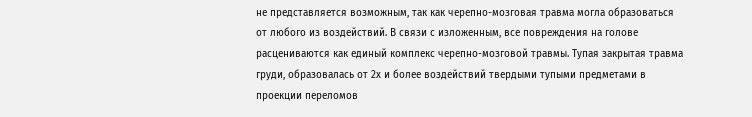не представляется возможным, так как черепно-мозговая травма могла образоваться от любого из воздействий. В связи с изложенным, все повреждения на голове расцениваются как единый комплекс черепно-мозговой травмы. Тупая закрытая травма груди, образовалась от 2х и более воздействий твердыми тупыми предметами в проекции переломов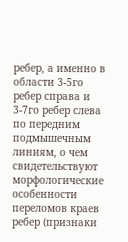ребер, а именно в области 3-5го ребер справа и 3-7го ребер слева по передним подмышечным линиям, о чем свидетельствуют морфологические особенности переломов краев ребер (признаки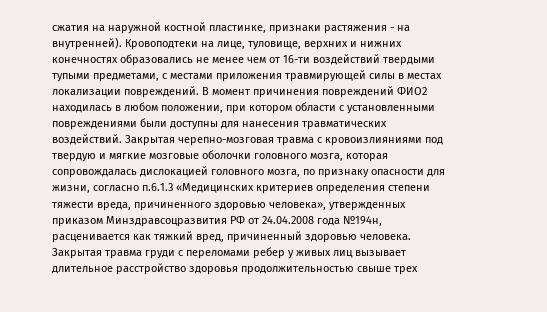сжатия на наружной костной пластинке, признаки растяжения - на внутренней). Кровоподтеки на лице, туловище, верхних и нижних конечностях образовались не менее чем от 16-ти воздействий твердыми тупыми предметами, с местами приложения травмирующей силы в местах локализации повреждений. В момент причинения повреждений ФИО2 находилась в любом положении, при котором области с установленными повреждениями были доступны для нанесения травматических воздействий. Закрытая черепно-мозговая травма с кровоизлияниями под твердую и мягкие мозговые оболочки головного мозга, которая сопровождалась дислокацией головного мозга, по признаку опасности для жизни, согласно п.6.1.3 «Медицинских критериев определения степени тяжести вреда, причиненного здоровью человека», утвержденных приказом Минздравсоцразвития РФ от 24.04.2008 года №194н, расценивается как тяжкий вред, причиненный здоровью человека. Закрытая травма груди с переломами ребер у живых лиц вызывает длительное расстройство здоровья продолжительностью свыше трех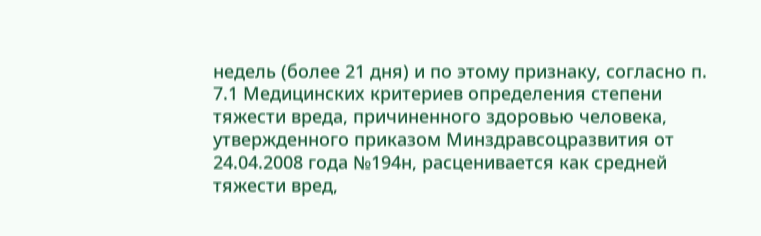недель (более 21 дня) и по этому признаку, согласно п. 7.1 Медицинских критериев определения степени тяжести вреда, причиненного здоровью человека, утвержденного приказом Минздравсоцразвития от 24.04.2008 года №194н, расценивается как средней тяжести вред,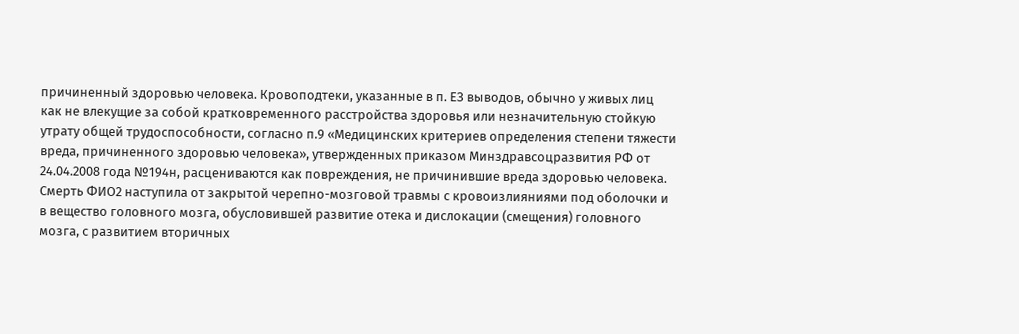причиненный здоровью человека. Кровоподтеки, указанные в п. ЕЗ выводов, обычно у живых лиц как не влекущие за собой кратковременного расстройства здоровья или незначительную стойкую утрату общей трудоспособности, согласно п.9 «Медицинских критериев определения степени тяжести вреда, причиненного здоровью человека», утвержденных приказом Минздравсоцразвития РФ от 24.04.2008 года №194н, расцениваются как повреждения, не причинившие вреда здоровью человека. Смерть ФИО2 наступила от закрытой черепно-мозговой травмы с кровоизлияниями под оболочки и в вещество головного мозга, обусловившей развитие отека и дислокации (смещения) головного мозга, с развитием вторичных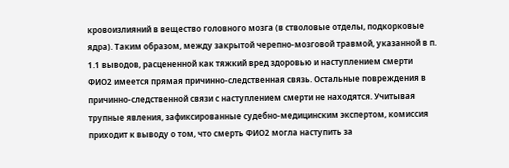кровоизлияний в вещество головного мозга (в стволовые отделы, подкорковые ядра). Таким образом, между закрытой черепно-мозговой травмой, указанной в п. 1.1 выводов, расцененной как тяжкий вред здоровью и наступлением смерти ФИО2 имеется прямая причинно-следственная связь. Остальные повреждения в причинно-следственной связи с наступлением смерти не находятся. Учитывая трупные явления, зафиксированные судебно-медицинским экспертом, комиссия приходит к выводу о том, что смерть ФИО2 могла наступить за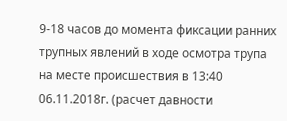9-18 часов до момента фиксации ранних трупных явлений в ходе осмотра трупа на месте происшествия в 13:40 06.11.2018г. (расчет давности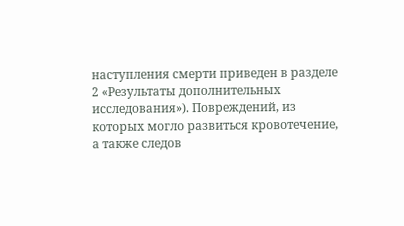наступления смерти приведен в разделе 2 «Результаты дополнительных исследования»). Повреждений, из которых могло развиться кровотечение, а также следов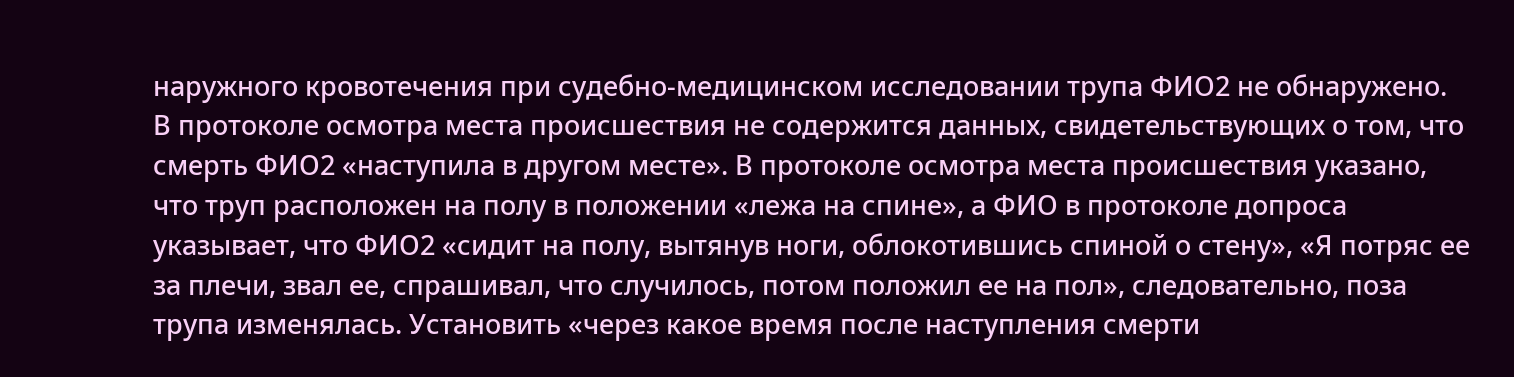наружного кровотечения при судебно-медицинском исследовании трупа ФИО2 не обнаружено. В протоколе осмотра места происшествия не содержится данных, свидетельствующих о том, что смерть ФИО2 «наступила в другом месте». В протоколе осмотра места происшествия указано, что труп расположен на полу в положении «лежа на спине», а ФИО в протоколе допроса указывает, что ФИО2 «сидит на полу, вытянув ноги, облокотившись спиной о стену», «Я потряс ее за плечи, звал ее, спрашивал, что случилось, потом положил ее на пол», следовательно, поза трупа изменялась. Установить «через какое время после наступления смерти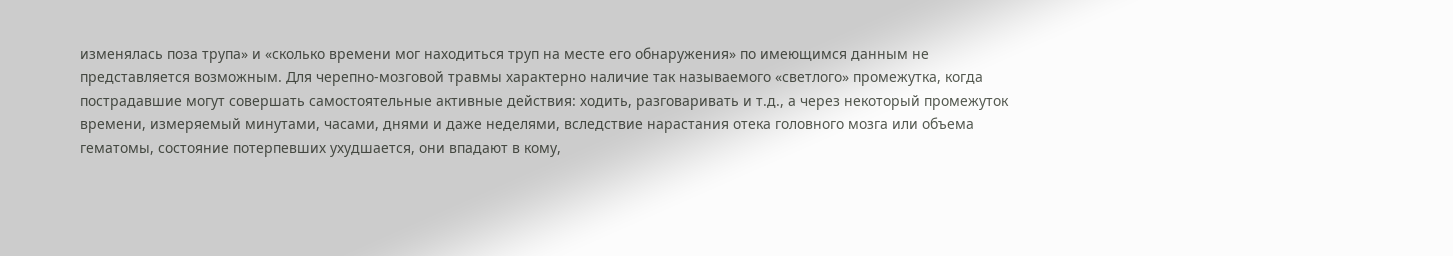изменялась поза трупа» и «сколько времени мог находиться труп на месте его обнаружения» по имеющимся данным не представляется возможным. Для черепно-мозговой травмы характерно наличие так называемого «светлого» промежутка, когда пострадавшие могут совершать самостоятельные активные действия: ходить, разговаривать и т.д., а через некоторый промежуток времени, измеряемый минутами, часами, днями и даже неделями, вследствие нарастания отека головного мозга или объема гематомы, состояние потерпевших ухудшается, они впадают в кому,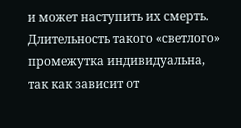и может наступить их смерть. Длительность такого «светлого» промежутка индивидуальна, так как зависит от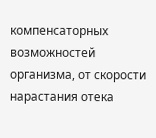компенсаторных возможностей организма, от скорости нарастания отека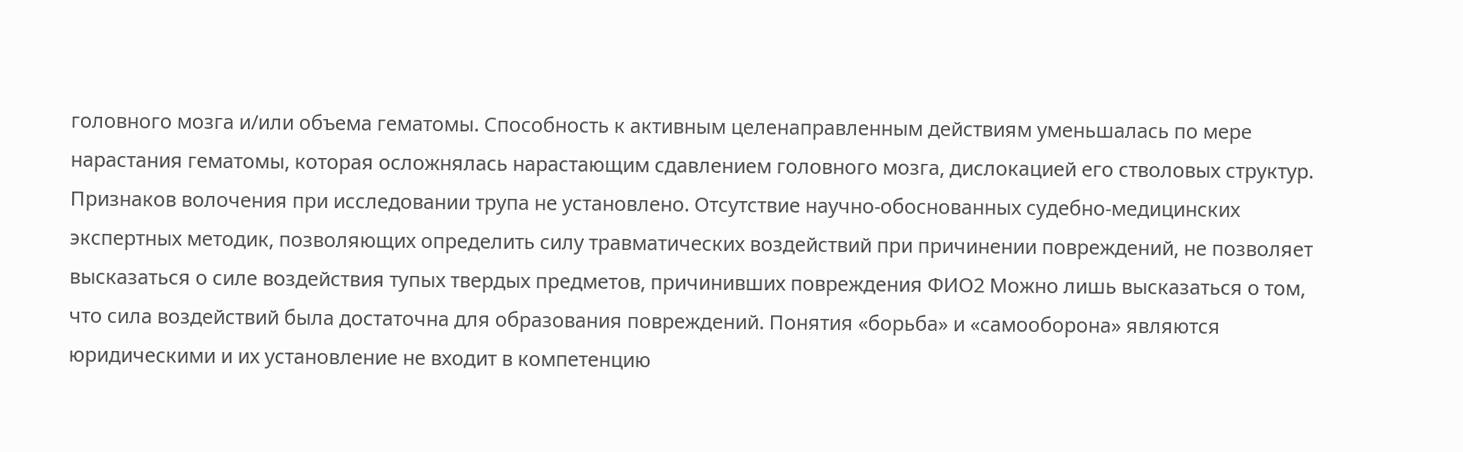головного мозга и/или объема гематомы. Способность к активным целенаправленным действиям уменьшалась по мере нарастания гематомы, которая осложнялась нарастающим сдавлением головного мозга, дислокацией его стволовых структур. Признаков волочения при исследовании трупа не установлено. Отсутствие научно-обоснованных судебно-медицинских экспертных методик, позволяющих определить силу травматических воздействий при причинении повреждений, не позволяет высказаться о силе воздействия тупых твердых предметов, причинивших повреждения ФИО2 Можно лишь высказаться о том, что сила воздействий была достаточна для образования повреждений. Понятия «борьба» и «самооборона» являются юридическими и их установление не входит в компетенцию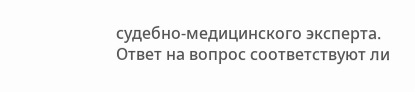судебно-медицинского эксперта. Ответ на вопрос соответствуют ли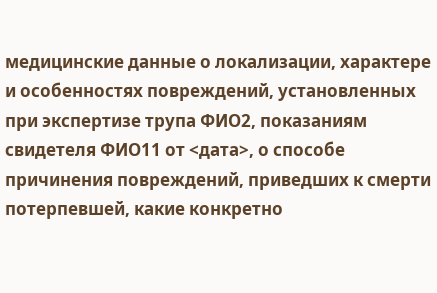медицинские данные о локализации, характере и особенностях повреждений, установленных при экспертизе трупа ФИО2, показаниям свидетеля ФИО11 от <дата>, о способе причинения повреждений, приведших к смерти потерпевшей, какие конкретно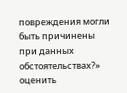повреждения могли быть причинены при данных обстоятельствах?» оценить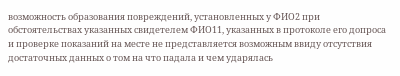возможность образования повреждений, установленных у ФИО2 при обстоятельствах указанных свидетелем ФИО11, указанных в протоколе его допроса и проверке показаний на месте не представляется возможным ввиду отсутствия достаточных данных о том на что падала и чем ударялась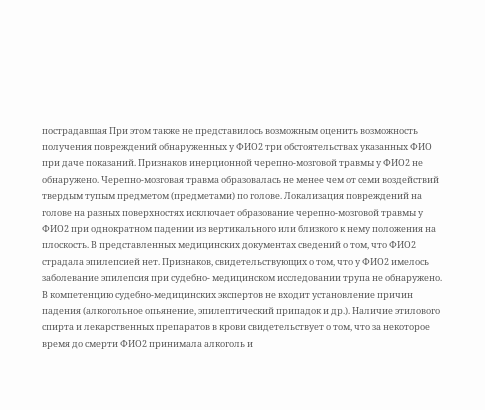пострадавшая При этом также не представилось возможным оценить возможность получения повреждений обнаруженных у ФИО2 три обстоятельствах указанных ФИО при даче показаний. Признаков инерционной черепно-мозговой травмы у ФИО2 не обнаружено. Черепно-мозговая травма образовалась не менее чем от семи воздействий твердым тупым предметом (предметами) по голове. Локализация повреждений на голове на разных поверхностях исключает образование черепно-мозговой травмы у ФИО2 при однократном падении из вертикального или близкого к нему положения на плоскость. В представленных медицинских документах сведений о том, что ФИО2 страдала эпилепсией нет. Признаков, свидетельствующих о том, что у ФИО2 имелось заболевание эпилепсия при судебно- медицинском исследовании трупа не обнаружено. В компетенцию судебно-медицинских экспертов не входит установление причин падения (алкогольное опьянение, эпилептический припадок и др.). Наличие этилового спирта и лекарственных препаратов в крови свидетельствует о том, что за некоторое время до смерти ФИО2 принимала алкоголь и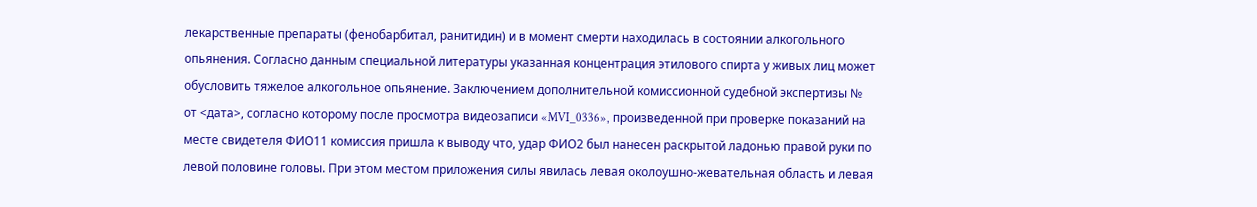лекарственные препараты (фенобарбитал, ранитидин) и в момент смерти находилась в состоянии алкогольного опьянения. Согласно данным специальной литературы указанная концентрация этилового спирта у живых лиц может обусловить тяжелое алкогольное опьянение. Заключением дополнительной комиссионной судебной экспертизы № от <дата>, согласно которому после просмотра видеозаписи «MVI_0336», произведенной при проверке показаний на месте свидетеля ФИО11 комиссия пришла к выводу что, удар ФИО2 был нанесен раскрытой ладонью правой руки по левой половине головы. При этом местом приложения силы явилась левая околоушно-жевательная область и левая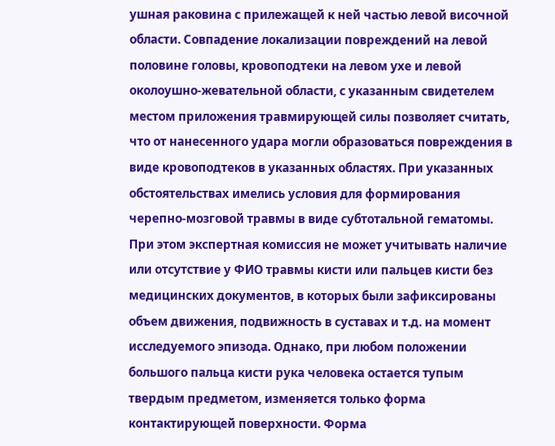ушная раковина с прилежащей к ней частью левой височной области. Совпадение локализации повреждений на левой половине головы, кровоподтеки на левом ухе и левой околоушно-жевательной области, с указанным свидетелем местом приложения травмирующей силы позволяет считать, что от нанесенного удара могли образоваться повреждения в виде кровоподтеков в указанных областях. При указанных обстоятельствах имелись условия для формирования черепно-мозговой травмы в виде субтотальной гематомы. При этом экспертная комиссия не может учитывать наличие или отсутствие у ФИО травмы кисти или пальцев кисти без медицинских документов, в которых были зафиксированы объем движения, подвижность в суставах и т.д. на момент исследуемого эпизода. Однако, при любом положении большого пальца кисти рука человека остается тупым твердым предметом, изменяется только форма контактирующей поверхности. Форма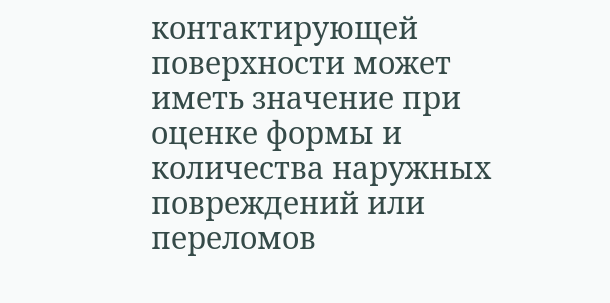контактирующей поверхности может иметь значение при оценке формы и количества наружных повреждений или переломов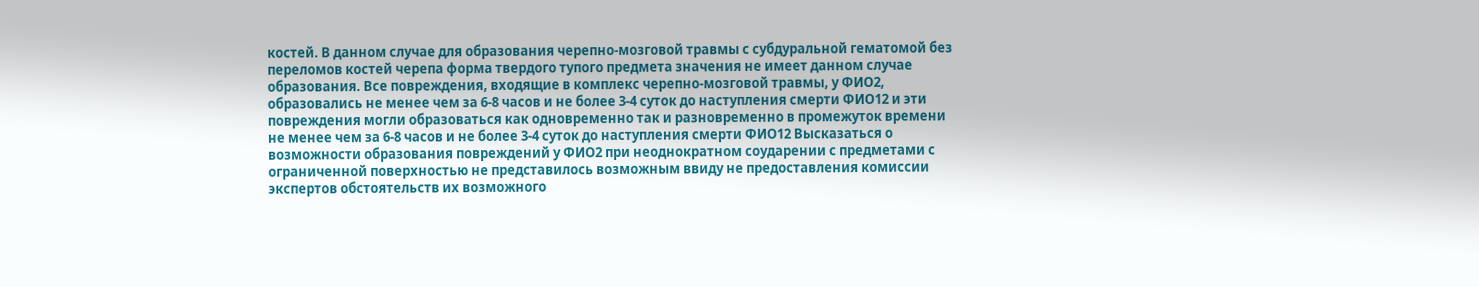костей. В данном случае для образования черепно-мозговой травмы с субдуральной гематомой без переломов костей черепа форма твердого тупого предмета значения не имеет данном случае образования. Все повреждения, входящие в комплекс черепно-мозговой травмы, у ФИО2, образовались не менее чем за 6-8 часов и не более 3-4 суток до наступления смерти ФИО12 и эти повреждения могли образоваться как одновременно так и разновременно в промежуток времени не менее чем за 6-8 часов и не более 3-4 суток до наступления смерти ФИО12 Высказаться о возможности образования повреждений у ФИО2 при неоднократном соударении с предметами с ограниченной поверхностью не представилось возможным ввиду не предоставления комиссии экспертов обстоятельств их возможного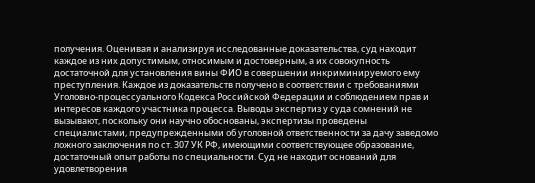получения. Оценивая и анализируя исследованные доказательства, суд находит каждое из них допустимым, относимым и достоверным, а их совокупность достаточной для установления вины ФИО в совершении инкриминируемого ему преступления. Каждое из доказательств получено в соответствии с требованиями Уголовно-процессуального Кодекса Российской Федерации и соблюдением прав и интересов каждого участника процесса. Выводы экспертиз у суда сомнений не вызывают, поскольку они научно обоснованы, экспертизы проведены специалистами, предупрежденными об уголовной ответственности за дачу заведомо ложного заключения по ст. 307 УК РФ, имеющими соответствующее образование, достаточный опыт работы по специальности. Суд не находит оснований для удовлетворения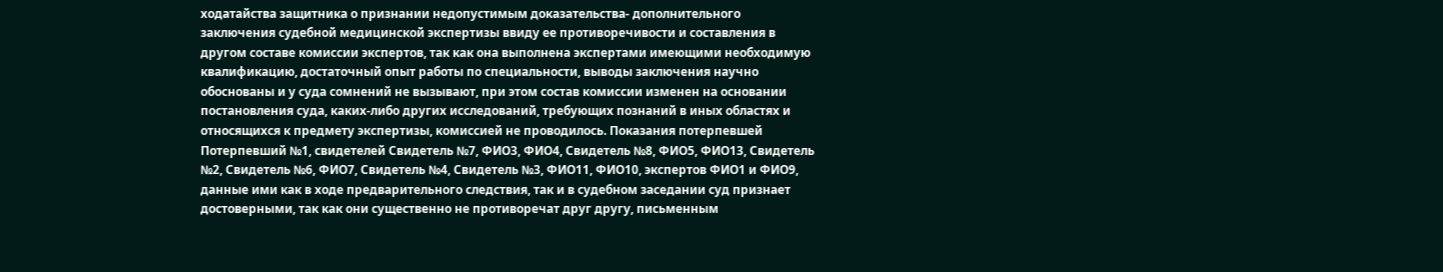ходатайства защитника о признании недопустимым доказательства- дополнительного заключения судебной медицинской экспертизы ввиду ее противоречивости и составления в другом составе комиссии экспертов, так как она выполнена экспертами имеющими необходимую квалификацию, достаточный опыт работы по специальности, выводы заключения научно обоснованы и у суда сомнений не вызывают, при этом состав комиссии изменен на основании постановления суда, каких-либо других исследований, требующих познаний в иных областях и относящихся к предмету экспертизы, комиссией не проводилось. Показания потерпевшей Потерпевший №1, свидетелей Свидетель №7, ФИО3, ФИО4, Свидетель №8, ФИО5, ФИО13, Свидетель №2, Свидетель №6, ФИО7, Свидетель №4, Свидетель №3, ФИО11, ФИО10, экспертов ФИО1 и ФИО9, данные ими как в ходе предварительного следствия, так и в судебном заседании суд признает достоверными, так как они существенно не противоречат друг другу, письменным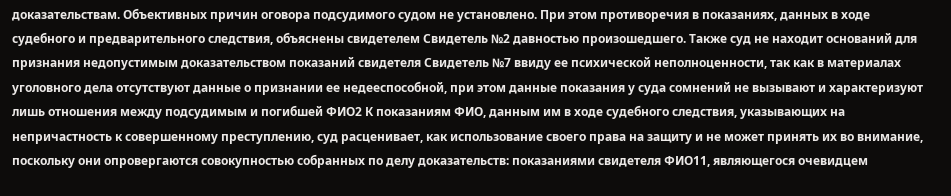доказательствам. Объективных причин оговора подсудимого судом не установлено. При этом противоречия в показаниях, данных в ходе судебного и предварительного следствия, объяснены свидетелем Свидетель №2 давностью произошедшего. Также суд не находит оснований для признания недопустимым доказательством показаний свидетеля Свидетель №7 ввиду ее психической неполноценности, так как в материалах уголовного дела отсутствуют данные о признании ее недееспособной, при этом данные показания у суда сомнений не вызывают и характеризуют лишь отношения между подсудимым и погибшей ФИО2 К показаниям ФИО, данным им в ходе судебного следствия, указывающих на непричастность к совершенному преступлению, суд расценивает, как использование своего права на защиту и не может принять их во внимание, поскольку они опровергаются совокупностью собранных по делу доказательств: показаниями свидетеля ФИО11, являющегося очевидцем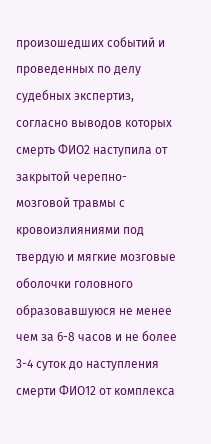произошедших событий и проведенных по делу судебных экспертиз, согласно выводов которых смерть ФИО2 наступила от закрытой черепно-мозговой травмы с кровоизлияниями под твердую и мягкие мозговые оболочки головного образовавшуюся не менее чем за 6-8 часов и не более 3-4 суток до наступления смерти ФИО12 от комплекса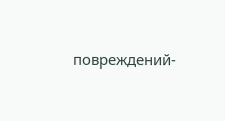повреждений-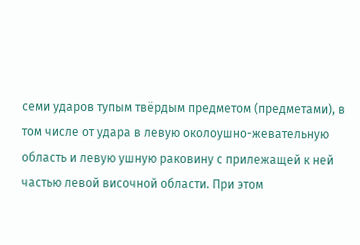семи ударов тупым твёрдым предметом (предметами), в том числе от удара в левую околоушно-жевательную область и левую ушную раковину с прилежащей к ней частью левой височной области. При этом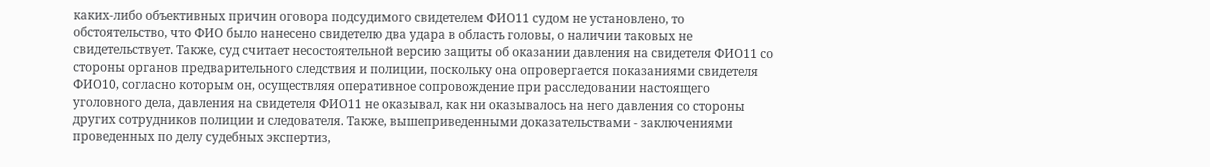каких-либо объективных причин оговора подсудимого свидетелем ФИО11 судом не установлено, то обстоятельство, что ФИО было нанесено свидетелю два удара в область головы, о наличии таковых не свидетельствует. Также, суд считает несостоятельной версию защиты об оказании давления на свидетеля ФИО11 со стороны органов предварительного следствия и полиции, поскольку она опровергается показаниями свидетеля ФИО10, согласно которым он, осуществляя оперативное сопровождение при расследовании настоящего уголовного дела, давления на свидетеля ФИО11 не оказывал, как ни оказывалось на него давления со стороны других сотрудников полиции и следователя. Также, вышеприведенными доказательствами - заключениями проведенных по делу судебных экспертиз,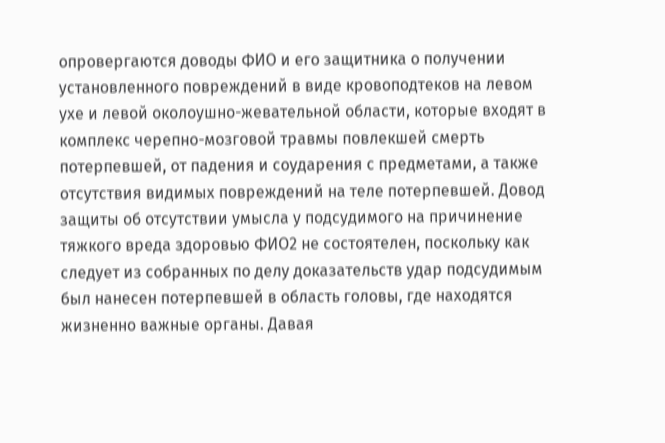опровергаются доводы ФИО и его защитника о получении установленного повреждений в виде кровоподтеков на левом ухе и левой околоушно-жевательной области, которые входят в комплекс черепно-мозговой травмы повлекшей смерть потерпевшей, от падения и соударения с предметами, а также отсутствия видимых повреждений на теле потерпевшей. Довод защиты об отсутствии умысла у подсудимого на причинение тяжкого вреда здоровью ФИО2 не состоятелен, поскольку как следует из собранных по делу доказательств удар подсудимым был нанесен потерпевшей в область головы, где находятся жизненно важные органы. Давая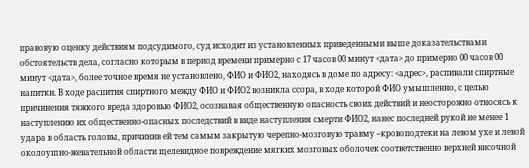правовую оценку действиям подсудимого, суд исходит из установленных приведенными выше доказательствами обстоятельств дела, согласно которым в период времени примерно с 17 часов 00 минут <дата> до примерно 00 часов 00 минут <дата>, более точное время не установлено, ФИО и ФИО2, находясь в доме по адресу: <адрес>, распивали спиртные напитки. В ходе распития спиртного между ФИО и ФИО2 возникла ссора, в ходе которой ФИО умышленно, с целью причинения тяжкого вреда здоровью ФИО2, осознавая общественную опасность своих действий и неосторожно относясь к наступлению их общественно-опасных последствий в виде наступления смерти ФИО2, нанес последней рукой не менее 1 удара в область головы, причинив ей тем самым закрытую черепно-мозговую травму –кровоподтеки на левом ухе и левой околоушно-жевательной области щелевидное повреждение мягких мозговых оболочек соответственно верхней височной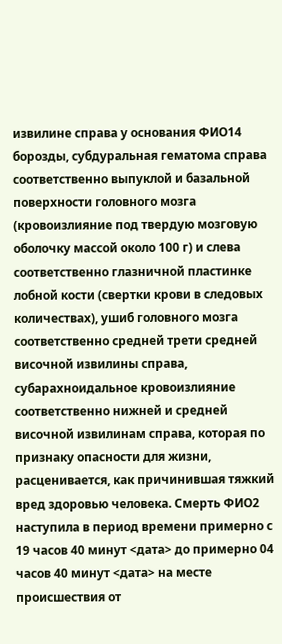извилине справа у основания ФИО14 борозды, субдуральная гематома справа соответственно выпуклой и базальной поверхности головного мозга (кровоизлияние под твердую мозговую оболочку массой около 100 г) и слева соответственно глазничной пластинке лобной кости (свертки крови в следовых количествах), ушиб головного мозга соответственно средней трети средней височной извилины справа, субарахноидальное кровоизлияние соответственно нижней и средней височной извилинам справа, которая по признаку опасности для жизни, расценивается, как причинившая тяжкий вред здоровью человека. Смерть ФИО2 наступила в период времени примерно с 19 часов 40 минут <дата> до примерно 04 часов 40 минут <дата> на месте происшествия от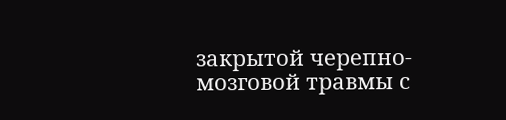закрытой черепно-мозговой травмы с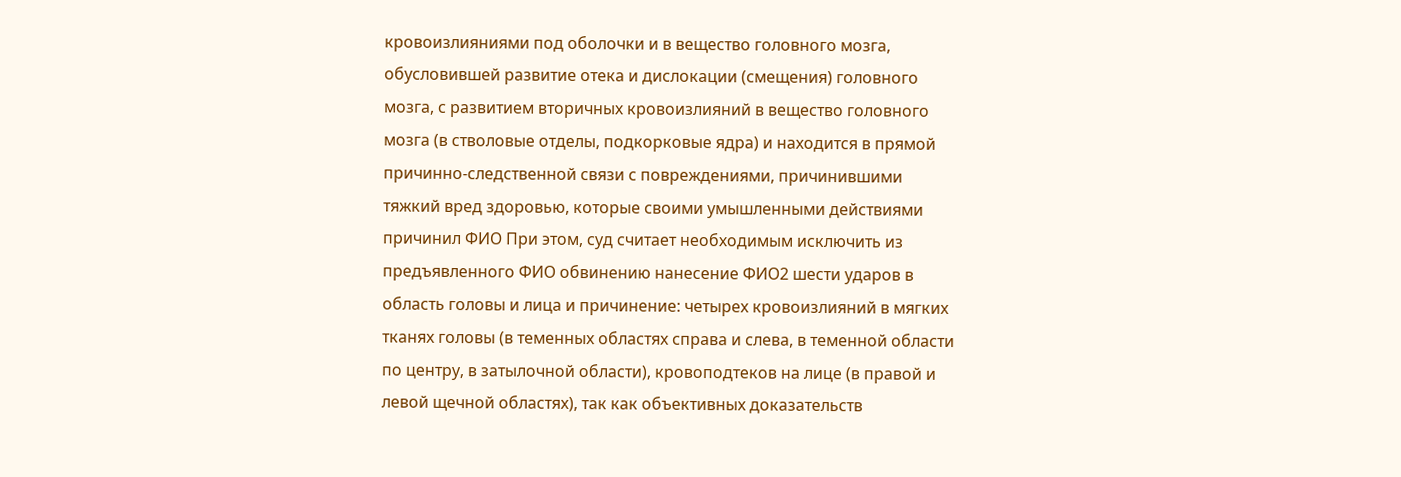кровоизлияниями под оболочки и в вещество головного мозга, обусловившей развитие отека и дислокации (смещения) головного мозга, с развитием вторичных кровоизлияний в вещество головного мозга (в стволовые отделы, подкорковые ядра) и находится в прямой причинно-следственной связи с повреждениями, причинившими тяжкий вред здоровью, которые своими умышленными действиями причинил ФИО При этом, суд считает необходимым исключить из предъявленного ФИО обвинению нанесение ФИО2 шести ударов в область головы и лица и причинение: четырех кровоизлияний в мягких тканях головы (в теменных областях справа и слева, в теменной области по центру, в затылочной области), кровоподтеков на лице (в правой и левой щечной областях), так как объективных доказательств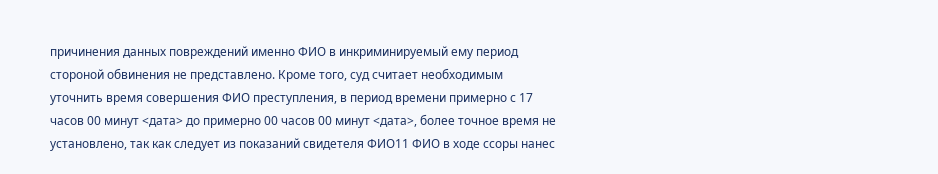причинения данных повреждений именно ФИО в инкриминируемый ему период стороной обвинения не представлено. Кроме того, суд считает необходимым уточнить время совершения ФИО преступления, в период времени примерно с 17 часов 00 минут <дата> до примерно 00 часов 00 минут <дата>, более точное время не установлено, так как следует из показаний свидетеля ФИО11 ФИО в ходе ссоры нанес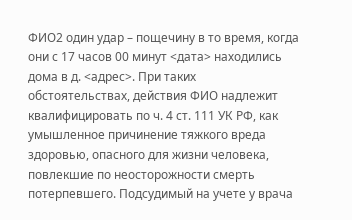ФИО2 один удар – пощечину в то время, когда они с 17 часов 00 минут <дата> находились дома в д. <адрес>. При таких обстоятельствах, действия ФИО надлежит квалифицировать по ч. 4 ст. 111 УК РФ, как умышленное причинение тяжкого вреда здоровью, опасного для жизни человека, повлекшие по неосторожности смерть потерпевшего. Подсудимый на учете у врача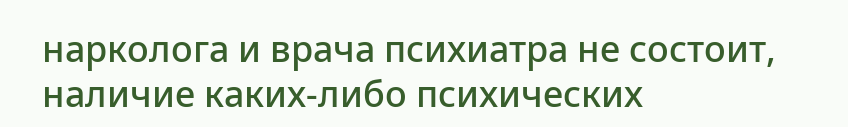нарколога и врача психиатра не состоит, наличие каких-либо психических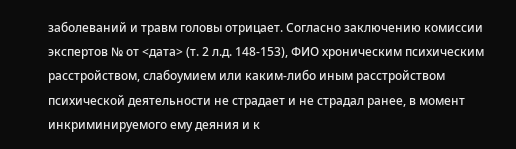заболеваний и травм головы отрицает. Согласно заключению комиссии экспертов № от <дата> (т. 2 л.д. 148-153), ФИО хроническим психическим расстройством, слабоумием или каким-либо иным расстройством психической деятельности не страдает и не страдал ранее, в момент инкриминируемого ему деяния и к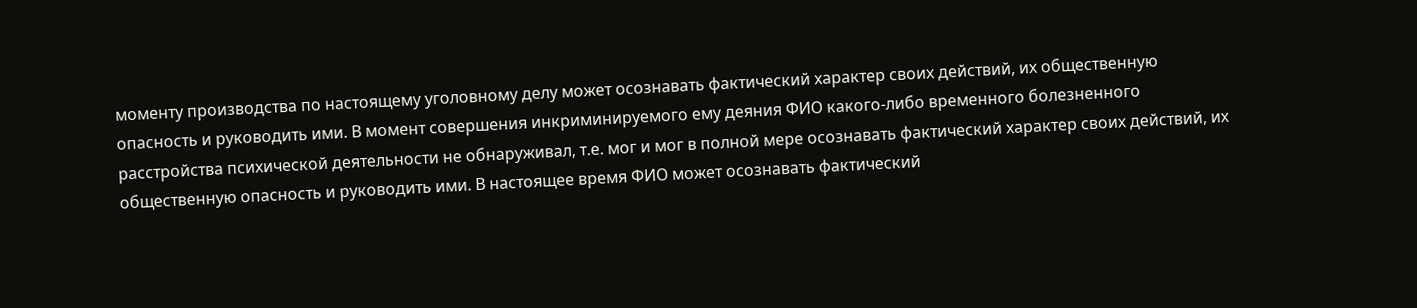моменту производства по настоящему уголовному делу может осознавать фактический характер своих действий, их общественную опасность и руководить ими. В момент совершения инкриминируемого ему деяния ФИО какого-либо временного болезненного расстройства психической деятельности не обнаруживал, т.е. мог и мог в полной мере осознавать фактический характер своих действий, их общественную опасность и руководить ими. В настоящее время ФИО может осознавать фактический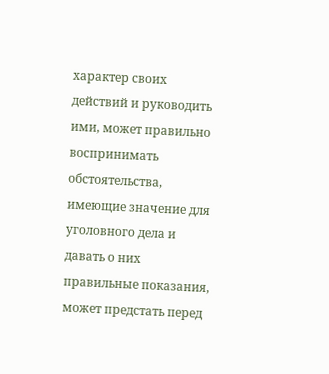характер своих действий и руководить ими, может правильно воспринимать обстоятельства, имеющие значение для уголовного дела и давать о них правильные показания, может предстать перед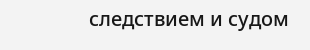следствием и судом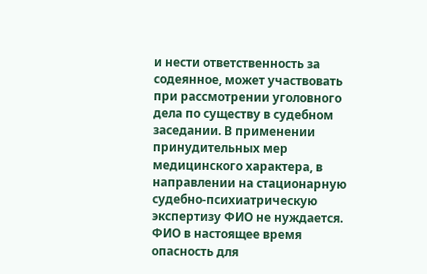и нести ответственность за содеянное, может участвовать при рассмотрении уголовного дела по существу в судебном заседании. В применении принудительных мер медицинского характера, в направлении на стационарную судебно-психиатрическую экспертизу ФИО не нуждается. ФИО в настоящее время опасность для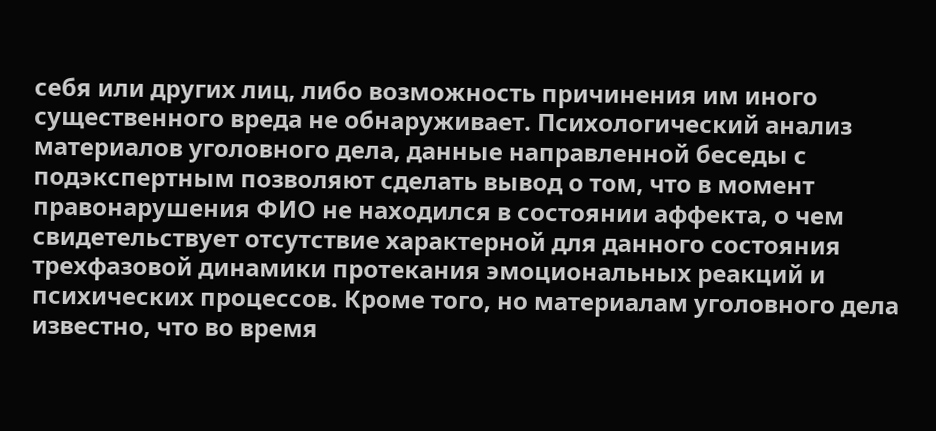себя или других лиц, либо возможность причинения им иного существенного вреда не обнаруживает. Психологический анализ материалов уголовного дела, данные направленной беседы с подэкспертным позволяют сделать вывод о том, что в момент правонарушения ФИО не находился в состоянии аффекта, о чем свидетельствует отсутствие характерной для данного состояния трехфазовой динамики протекания эмоциональных реакций и психических процессов. Кроме того, но материалам уголовного дела известно, что во время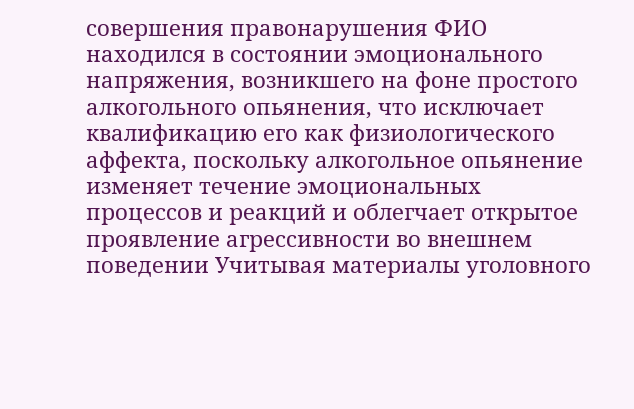совершения правонарушения ФИО находился в состоянии эмоционального напряжения, возникшего на фоне простого алкогольного опьянения, что исключает квалификацию его как физиологического аффекта, поскольку алкогольное опьянение изменяет течение эмоциональных процессов и реакций и облегчает открытое проявление агрессивности во внешнем поведении Учитывая материалы уголовного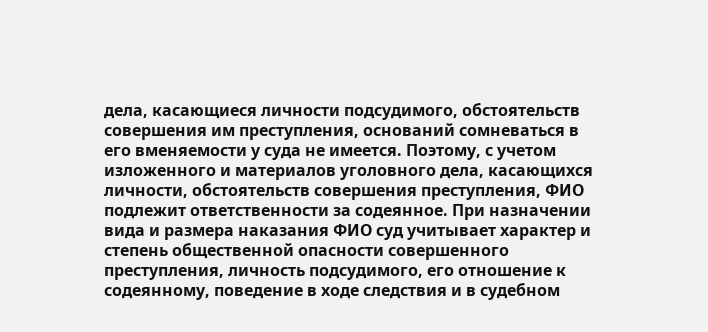дела, касающиеся личности подсудимого, обстоятельств совершения им преступления, оснований сомневаться в его вменяемости у суда не имеется. Поэтому, с учетом изложенного и материалов уголовного дела, касающихся личности, обстоятельств совершения преступления, ФИО подлежит ответственности за содеянное. При назначении вида и размера наказания ФИО суд учитывает характер и степень общественной опасности совершенного преступления, личность подсудимого, его отношение к содеянному, поведение в ходе следствия и в судебном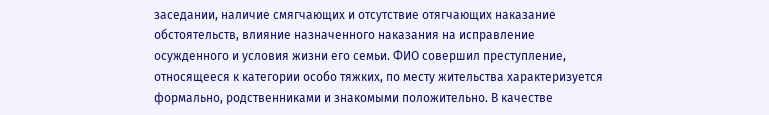заседании, наличие смягчающих и отсутствие отягчающих наказание обстоятельств, влияние назначенного наказания на исправление осужденного и условия жизни его семьи. ФИО совершил преступление, относящееся к категории особо тяжких, по месту жительства характеризуется формально, родственниками и знакомыми положительно. В качестве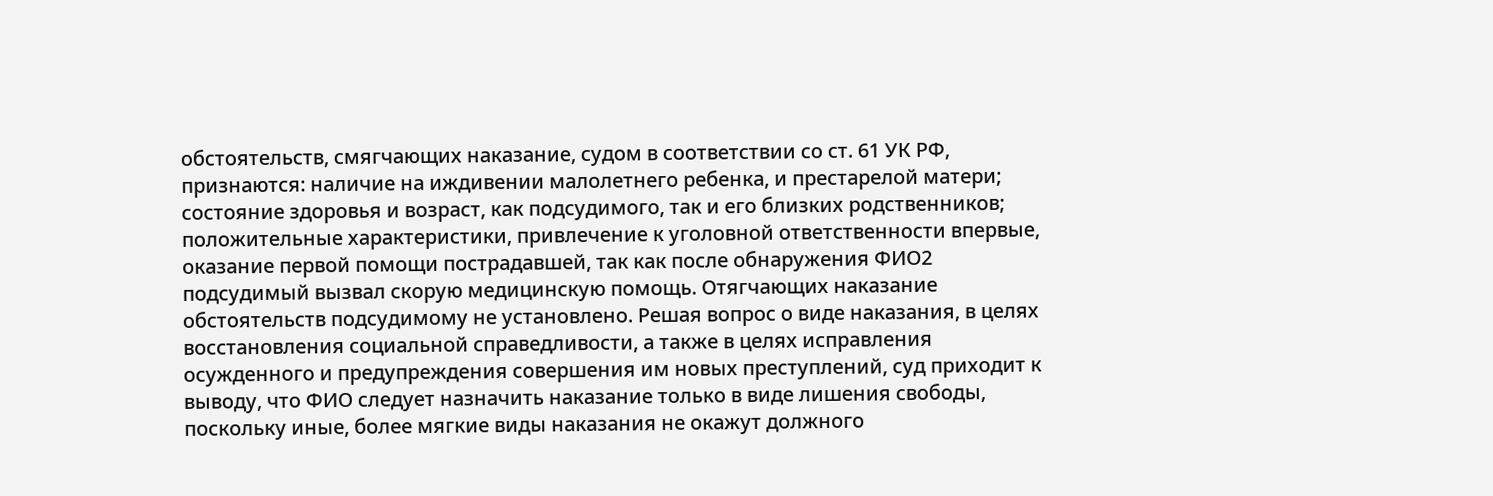обстоятельств, смягчающих наказание, судом в соответствии со ст. 61 УК РФ, признаются: наличие на иждивении малолетнего ребенка, и престарелой матери; состояние здоровья и возраст, как подсудимого, так и его близких родственников; положительные характеристики, привлечение к уголовной ответственности впервые, оказание первой помощи пострадавшей, так как после обнаружения ФИО2 подсудимый вызвал скорую медицинскую помощь. Отягчающих наказание обстоятельств подсудимому не установлено. Решая вопрос о виде наказания, в целях восстановления социальной справедливости, а также в целях исправления осужденного и предупреждения совершения им новых преступлений, суд приходит к выводу, что ФИО следует назначить наказание только в виде лишения свободы, поскольку иные, более мягкие виды наказания не окажут должного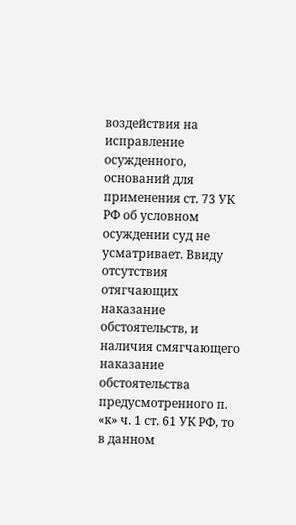воздействия на исправление осужденного, оснований для применения ст. 73 УК РФ об условном осуждении суд не усматривает. Ввиду отсутствия отягчающих наказание обстоятельств, и наличия смягчающего наказание обстоятельства предусмотренного п. «к» ч. 1 ст. 61 УК РФ, то в данном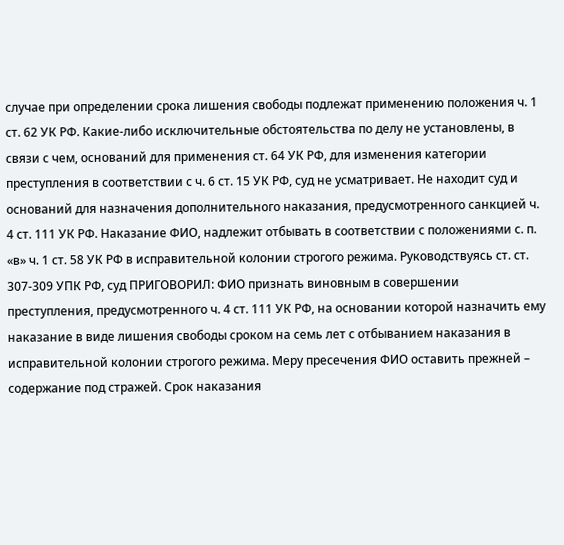случае при определении срока лишения свободы подлежат применению положения ч. 1 ст. 62 УК РФ. Какие-либо исключительные обстоятельства по делу не установлены, в связи с чем, оснований для применения ст. 64 УК РФ, для изменения категории преступления в соответствии с ч. 6 ст. 15 УК РФ, суд не усматривает. Не находит суд и оснований для назначения дополнительного наказания, предусмотренного санкцией ч. 4 ст. 111 УК РФ. Наказание ФИО, надлежит отбывать в соответствии с положениями с. п. «в» ч. 1 ст. 58 УК РФ в исправительной колонии строгого режима. Руководствуясь ст. ст. 307-309 УПК РФ, суд ПРИГОВОРИЛ: ФИО признать виновным в совершении преступления, предусмотренного ч. 4 ст. 111 УК РФ, на основании которой назначить ему наказание в виде лишения свободы сроком на семь лет с отбыванием наказания в исправительной колонии строгого режима. Меру пресечения ФИО оставить прежней – содержание под стражей. Срок наказания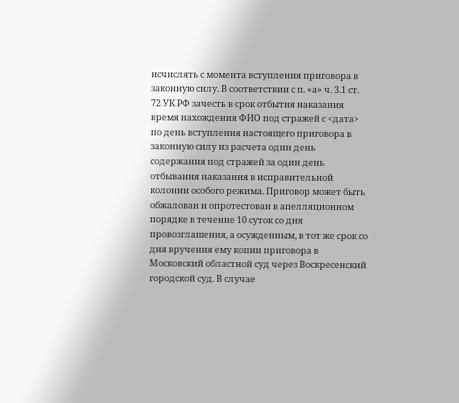исчислять с момента вступления приговора в законную силу. В соответствии с п. «а» ч. 3.1 ст. 72 УК РФ зачесть в срок отбытия наказания время нахождения ФИО под стражей с <дата> по день вступления настоящего приговора в законную силу из расчета один день содержания под стражей за один день отбывания наказания в исправительной колонии особого режима. Приговор может быть обжалован и опротестован в апелляционном порядке в течение 10 суток со дня провозглашения, а осужденным, в тот же срок со дня вручения ему копии приговора в Московский областной суд через Воскресенский городской суд. В случае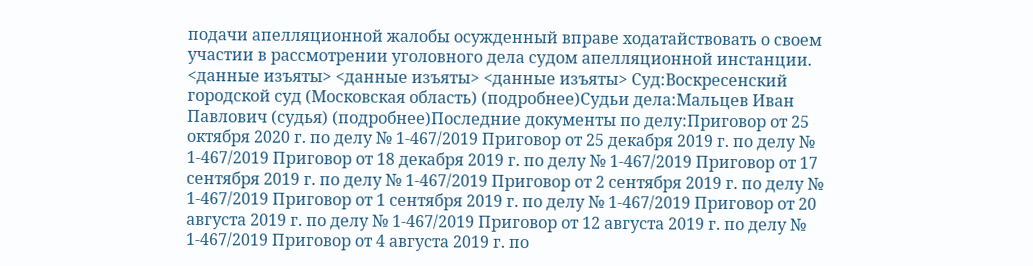подачи апелляционной жалобы осужденный вправе ходатайствовать о своем участии в рассмотрении уголовного дела судом апелляционной инстанции. <данные изъяты> <данные изъяты> <данные изъяты> Суд:Воскресенский городской суд (Московская область) (подробнее)Судьи дела:Мальцев Иван Павлович (судья) (подробнее)Последние документы по делу:Приговор от 25 октября 2020 г. по делу № 1-467/2019 Приговор от 25 декабря 2019 г. по делу № 1-467/2019 Приговор от 18 декабря 2019 г. по делу № 1-467/2019 Приговор от 17 сентября 2019 г. по делу № 1-467/2019 Приговор от 2 сентября 2019 г. по делу № 1-467/2019 Приговор от 1 сентября 2019 г. по делу № 1-467/2019 Приговор от 20 августа 2019 г. по делу № 1-467/2019 Приговор от 12 августа 2019 г. по делу № 1-467/2019 Приговор от 4 августа 2019 г. по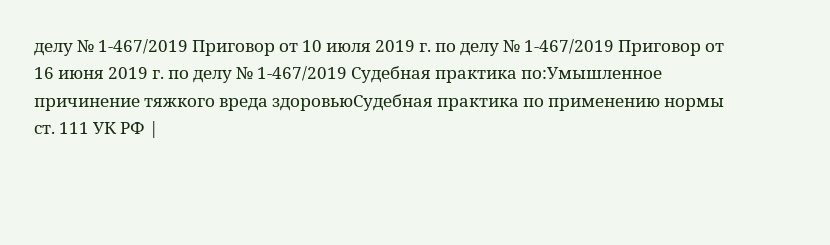делу № 1-467/2019 Приговор от 10 июля 2019 г. по делу № 1-467/2019 Приговор от 16 июня 2019 г. по делу № 1-467/2019 Судебная практика по:Умышленное причинение тяжкого вреда здоровьюСудебная практика по применению нормы ст. 111 УК РФ |